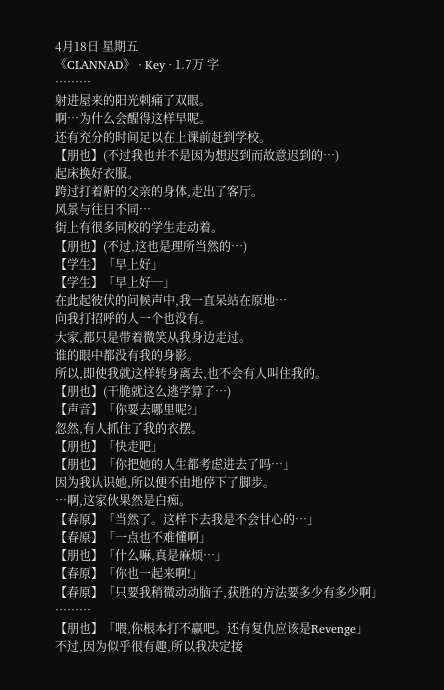4月18日 星期五
《CLANNAD》 · Key · 1.7万 字
………
射进屋来的阳光刺痛了双眼。
啊…为什么会醒得这样早呢。
还有充分的时间足以在上课前赶到学校。
【朋也】(不过我也并不是因为想迟到而故意迟到的…)
起床换好衣服。
跨过打着鼾的父亲的身体,走出了客厅。
风景与往日不同…
街上有很多同校的学生走动着。
【朋也】(不过,这也是理所当然的…)
【学生】「早上好」
【学生】「早上好─」
在此起彼伏的问候声中,我一直呆站在原地…
向我打招呼的人一个也没有。
大家,都只是带着微笑从我身边走过。
谁的眼中都没有我的身影。
所以,即使我就这样转身离去,也不会有人叫住我的。
【朋也】(干脆就这么逃学算了…)
【声音】「你要去哪里呢?」
忽然,有人抓住了我的衣摆。
【朋也】「快走吧」
【朋也】「你把她的人生都考虑进去了吗…」
因为我认识她,所以便不由地停下了脚步。
…啊,这家伙果然是白痴。
【春原】「当然了。这样下去我是不会甘心的…」
【春原】「一点也不难懂啊」
【朋也】「什么嘛,真是麻烦…」
【春原】「你也一起来啊!」
【春原】「只要我稍微动动脑子,获胜的方法要多少有多少啊」
………
【朋也】「喂,你根本打不赢吧。还有复仇应该是Revenge」
不过,因为似乎很有趣,所以我决定接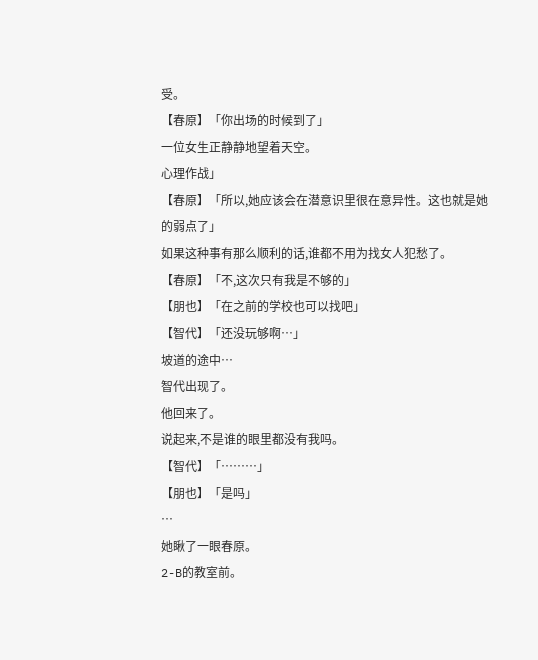受。
【春原】「你出场的时候到了」
一位女生正静静地望着天空。
心理作战」
【春原】「所以,她应该会在潜意识里很在意异性。这也就是她的弱点了」
如果这种事有那么顺利的话,谁都不用为找女人犯愁了。
【春原】「不,这次只有我是不够的」
【朋也】「在之前的学校也可以找吧」
【智代】「还没玩够啊…」
坡道的途中…
智代出现了。
他回来了。
说起来,不是谁的眼里都没有我吗。
【智代】「………」
【朋也】「是吗」
…
她瞅了一眼春原。
2-B的教室前。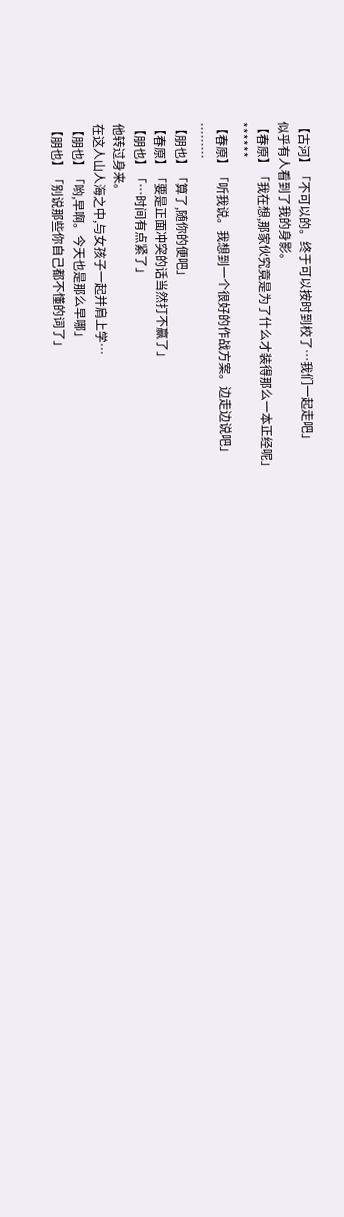【古河】「不可以的。终于可以按时到校了…我们一起走吧」
似乎有人看到了我的身影。
【春原】「我在想,那家伙究竟是为了什么才装得那么一本正经呢」
******
【春原】「听我说。我想到一个很好的作战方案。边走边说吧」
………
【朋也】「算了,随你的便吧」
【春原】「要是正面冲突的话当然打不赢了」
【朋也】「…时间有点紧了」
他转过身来。
在这人山人海之中,与女孩子一起并肩上学…
【朋也】「哟,早啊。今天也是那么早哪」
【朋也】「别说那些你自己都不懂的词了」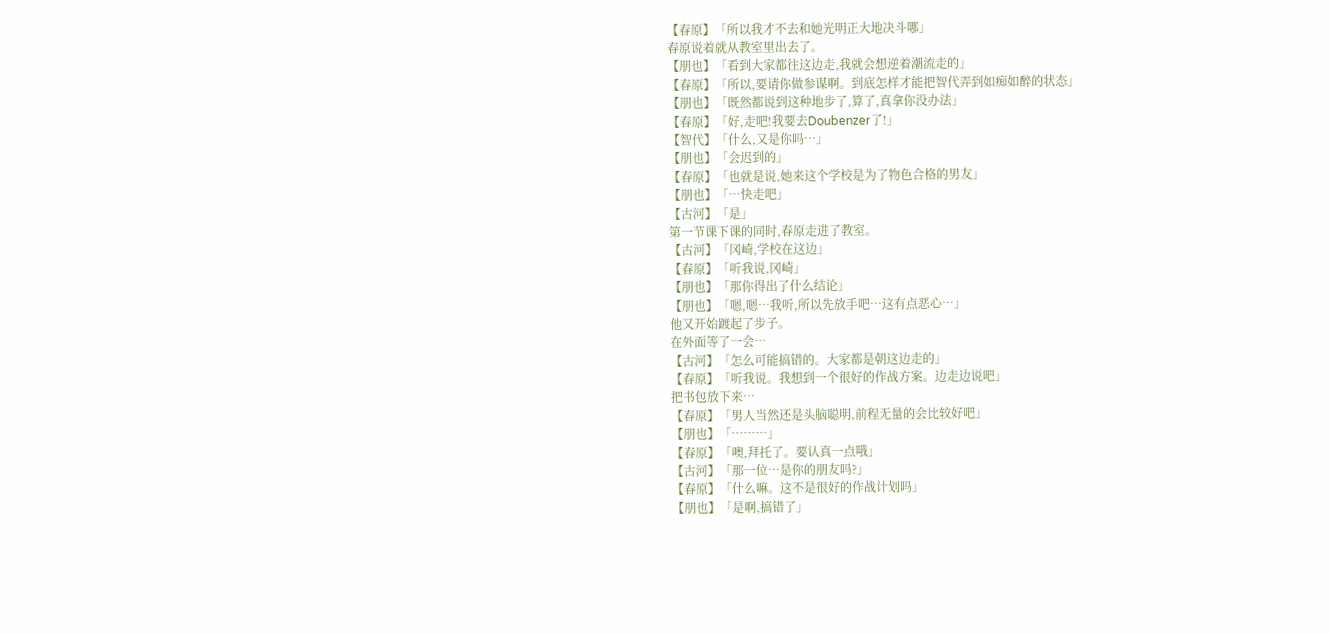【春原】「所以我才不去和她光明正大地决斗哪」
春原说着就从教室里出去了。
【朋也】「看到大家都往这边走,我就会想逆着潮流走的」
【春原】「所以,要请你做参谋啊。到底怎样才能把智代弄到如痴如醉的状态」
【朋也】「既然都说到这种地步了,算了,真拿你没办法」
【春原】「好,走吧!我要去Doubenzer了!」
【智代】「什么,又是你吗…」
【朋也】「会迟到的」
【春原】「也就是说,她来这个学校是为了物色合格的男友」
【朋也】「…快走吧」
【古河】「是」
第一节课下课的同时,春原走进了教室。
【古河】「冈崎,学校在这边」
【春原】「听我说,冈崎」
【朋也】「那你得出了什么结论」
【朋也】「嗯,嗯…我听,所以先放手吧…这有点恶心…」
他又开始踱起了步子。
在外面等了一会…
【古河】「怎么可能搞错的。大家都是朝这边走的」
【春原】「听我说。我想到一个很好的作战方案。边走边说吧」
把书包放下来…
【春原】「男人当然还是头脑聪明,前程无量的会比较好吧」
【朋也】「………」
【春原】「噢,拜托了。要认真一点哦」
【古河】「那一位…是你的朋友吗?」
【春原】「什么嘛。这不是很好的作战计划吗」
【朋也】「是啊,搞错了」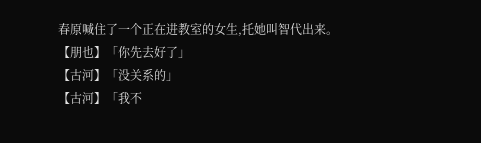春原喊住了一个正在进教室的女生,托她叫智代出来。
【朋也】「你先去好了」
【古河】「没关系的」
【古河】「我不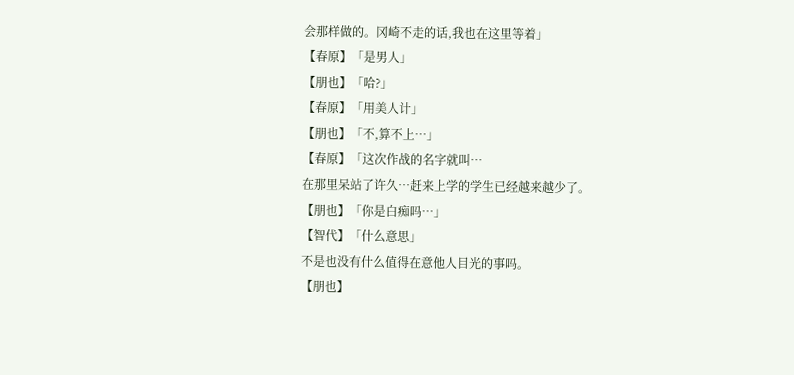会那样做的。冈崎不走的话,我也在这里等着」
【春原】「是男人」
【朋也】「哈?」
【春原】「用美人计」
【朋也】「不,算不上…」
【春原】「这次作战的名字就叫…
在那里呆站了许久…赶来上学的学生已经越来越少了。
【朋也】「你是白痴吗…」
【智代】「什么意思」
不是也没有什么值得在意他人目光的事吗。
【朋也】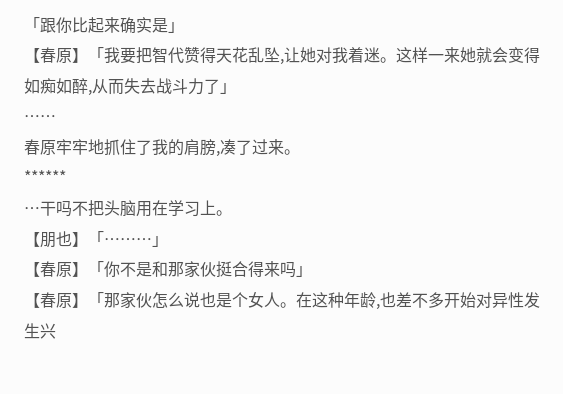「跟你比起来确实是」
【春原】「我要把智代赞得天花乱坠,让她对我着迷。这样一来她就会变得如痴如醉,从而失去战斗力了」
……
春原牢牢地抓住了我的肩膀,凑了过来。
******
…干吗不把头脑用在学习上。
【朋也】「………」
【春原】「你不是和那家伙挺合得来吗」
【春原】「那家伙怎么说也是个女人。在这种年龄,也差不多开始对异性发生兴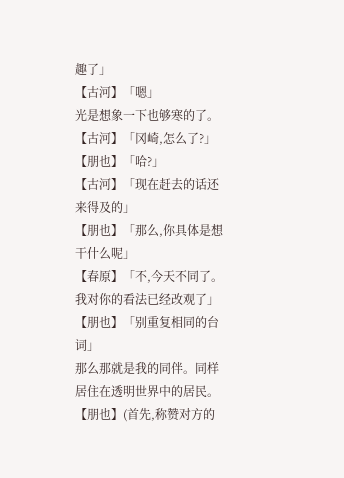趣了」
【古河】「嗯」
光是想象一下也够寒的了。
【古河】「冈崎,怎么了?」
【朋也】「哈?」
【古河】「现在赶去的话还来得及的」
【朋也】「那么,你具体是想干什么呢」
【春原】「不,今天不同了。我对你的看法已经改观了」
【朋也】「别重复相同的台词」
那么那就是我的同伴。同样居住在透明世界中的居民。
【朋也】(首先,称赞对方的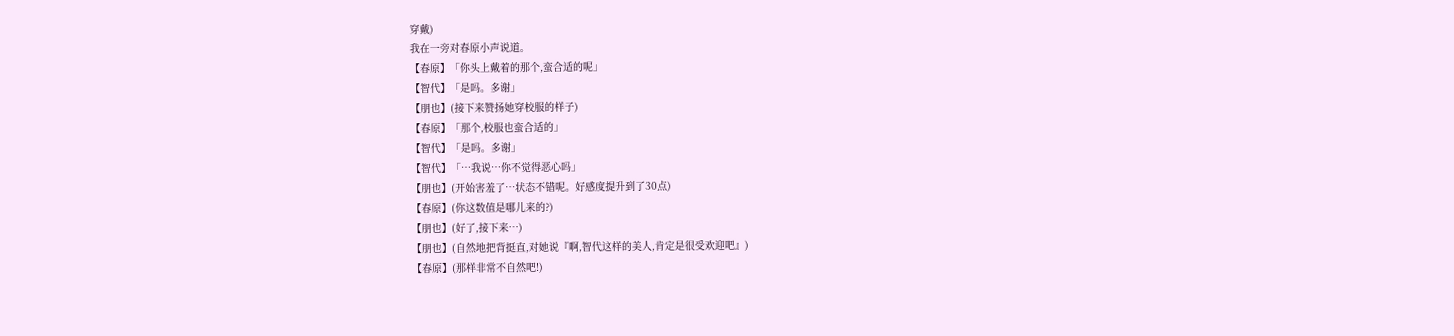穿戴)
我在一旁对春原小声说道。
【春原】「你头上戴着的那个,蛮合适的呢」
【智代】「是吗。多谢」
【朋也】(接下来赞扬她穿校服的样子)
【春原】「那个,校服也蛮合适的」
【智代】「是吗。多谢」
【智代】「…我说…你不觉得恶心吗」
【朋也】(开始害羞了…状态不错呢。好感度提升到了30点)
【春原】(你这数值是哪儿来的?)
【朋也】(好了,接下来…)
【朋也】(自然地把背挺直,对她说『啊,智代这样的美人,肯定是很受欢迎吧』)
【春原】(那样非常不自然吧!)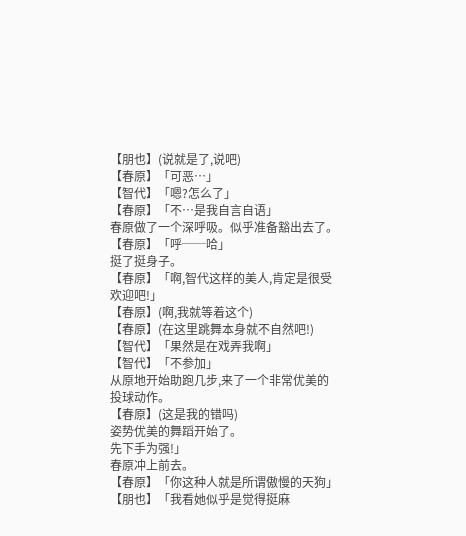【朋也】(说就是了,说吧)
【春原】「可恶…」
【智代】「嗯?怎么了」
【春原】「不…是我自言自语」
春原做了一个深呼吸。似乎准备豁出去了。
【春原】「呼──哈」
挺了挺身子。
【春原】「啊,智代这样的美人,肯定是很受欢迎吧!」
【春原】(啊,我就等着这个)
【春原】(在这里跳舞本身就不自然吧!)
【智代】「果然是在戏弄我啊」
【智代】「不参加」
从原地开始助跑几步,来了一个非常优美的投球动作。
【春原】(这是我的错吗)
姿势优美的舞蹈开始了。
先下手为强!」
春原冲上前去。
【春原】「你这种人就是所谓傲慢的天狗」
【朋也】「我看她似乎是觉得挺麻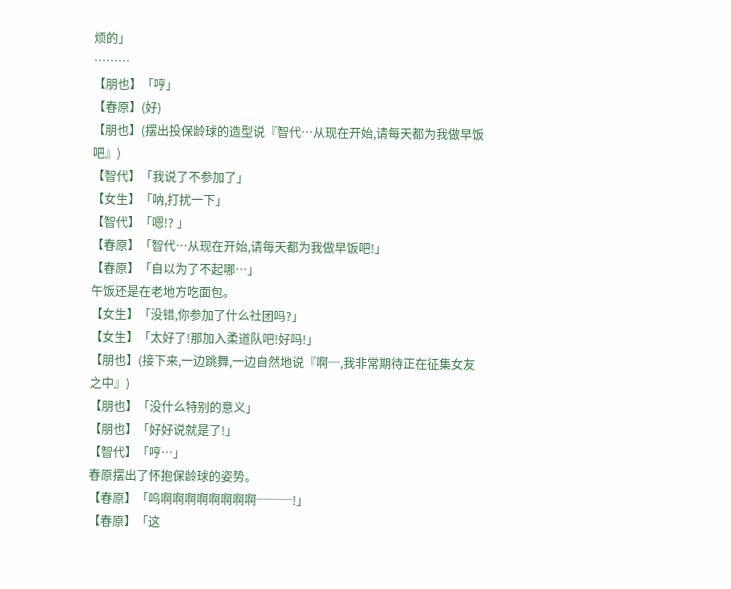烦的」
………
【朋也】「哼」
【春原】(好)
【朋也】(摆出投保龄球的造型说『智代…从现在开始,请每天都为我做早饭吧』)
【智代】「我说了不参加了」
【女生】「呐,打扰一下」
【智代】「嗯!? 」
【春原】「智代…从现在开始,请每天都为我做早饭吧!」
【春原】「自以为了不起哪…」
午饭还是在老地方吃面包。
【女生】「没错,你参加了什么社团吗?」
【女生】「太好了!那加入柔道队吧!好吗!」
【朋也】(接下来,一边跳舞,一边自然地说『啊─,我非常期待正在征集女友之中』)
【朋也】「没什么特别的意义」
【朋也】「好好说就是了!」
【智代】「哼…」
春原摆出了怀抱保龄球的姿势。
【春原】「呜啊啊啊啊啊啊啊啊───!」
【春原】「这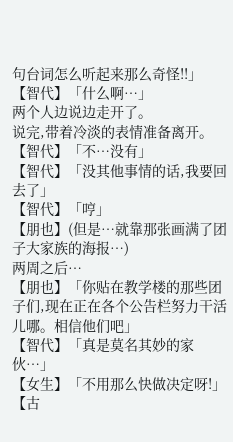句台词怎么听起来那么奇怪!!」
【智代】「什么啊…」
两个人边说边走开了。
说完,带着冷淡的表情准备离开。
【智代】「不…没有」
【智代】「没其他事情的话,我要回去了」
【智代】「哼」
【朋也】(但是…就靠那张画满了团子大家族的海报…)
两周之后…
【朋也】「你贴在教学楼的那些团子们,现在正在各个公告栏努力干活儿哪。相信他们吧」
【智代】「真是莫名其妙的家伙…」
【女生】「不用那么快做决定呀!」
【古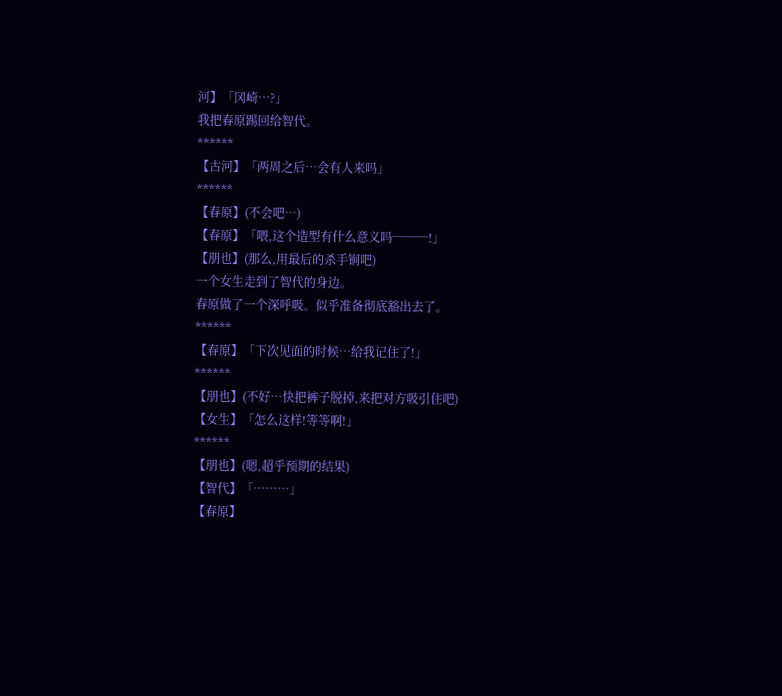河】「冈崎…?」
我把春原踢回给智代。
******
【古河】「两周之后…会有人来吗」
******
【春原】(不会吧…)
【春原】「喂,这个造型有什么意义吗───!」
【朋也】(那么,用最后的杀手锏吧)
一个女生走到了智代的身边。
春原做了一个深呼吸。似乎准备彻底豁出去了。
******
【春原】「下次见面的时候…给我记住了!」
******
【朋也】(不好…快把裤子脱掉,来把对方吸引住吧)
【女生】「怎么这样!等等啊!」
******
【朋也】(嗯,超乎预期的结果)
【智代】「………」
【春原】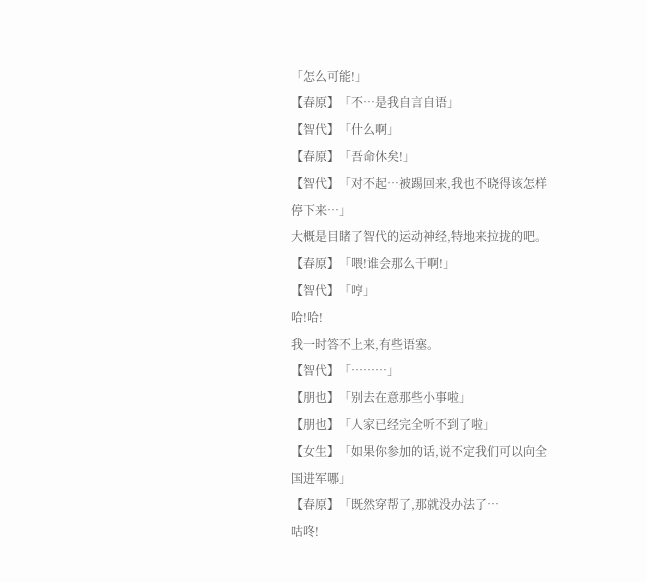「怎么可能!」
【春原】「不…是我自言自语」
【智代】「什么啊」
【春原】「吾命休矣!」
【智代】「对不起…被踢回来,我也不晓得该怎样停下来…」
大概是目睹了智代的运动神经,特地来拉拢的吧。
【春原】「喂!谁会那么干啊!」
【智代】「哼」
哈!哈!
我一时答不上来,有些语塞。
【智代】「………」
【朋也】「别去在意那些小事啦」
【朋也】「人家已经完全听不到了啦」
【女生】「如果你参加的话,说不定我们可以向全国进军哪」
【春原】「既然穿帮了,那就没办法了…
咕咚!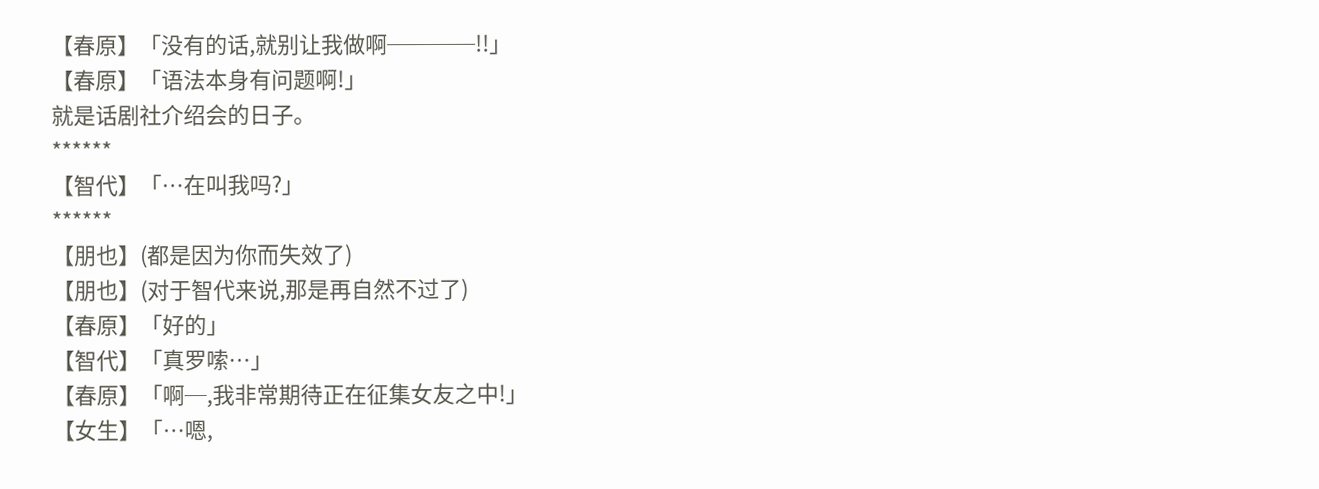【春原】「没有的话,就别让我做啊────!!」
【春原】「语法本身有问题啊!」
就是话剧社介绍会的日子。
******
【智代】「…在叫我吗?」
******
【朋也】(都是因为你而失效了)
【朋也】(对于智代来说,那是再自然不过了)
【春原】「好的」
【智代】「真罗嗦…」
【春原】「啊─,我非常期待正在征集女友之中!」
【女生】「…嗯,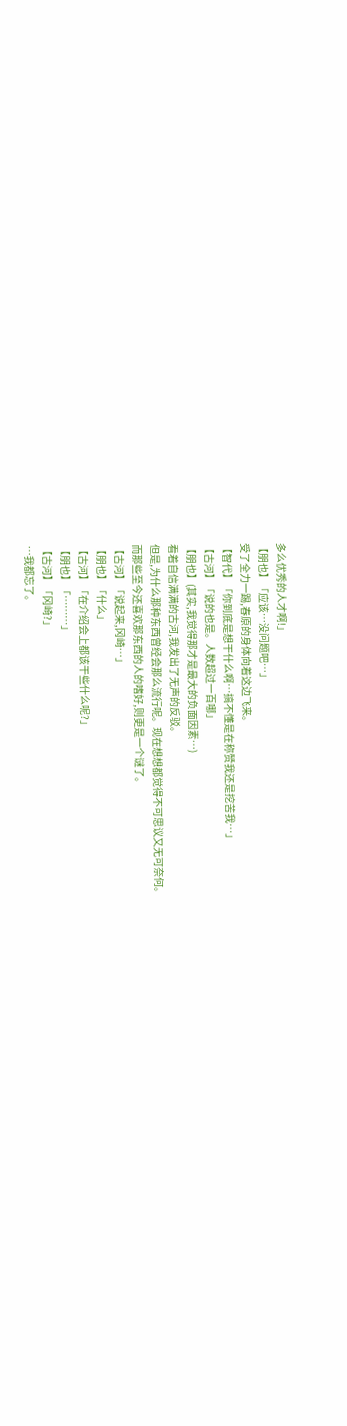多么优秀的人才啊!」
【朋也】「应该…没问题吧…」
受了全力一踢,春原的身体向着这边飞来。
【智代】「你到底是想干什么啊…搞不懂是在称赞我还是挖苦我…」
【古河】「说的也是。人数超过一百哪」
【朋也】(其实,我觉得那才是最大的负面因素…)
看着自信满满的古河,我发出了无声的反驳。
但是,为什么那种东西曾经会那么流行呢。现在想想都觉得不可思议又无可奈何。
而那些至今还喜欢那东西的人的嗜好,则更是一个谜了。
【古河】「说起来,冈崎…」
【朋也】「什么」
【古河】「在介绍会上都该干些什么呢?」
【朋也】「………」
【古河】「冈崎?」
…我都忘了。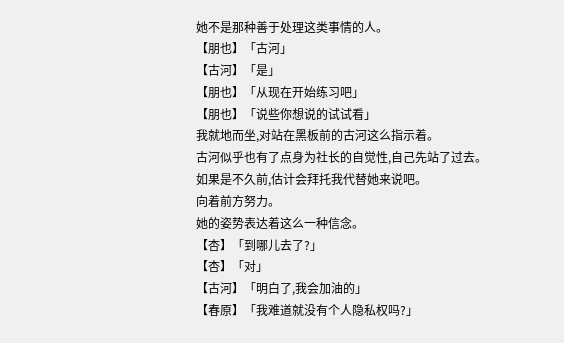她不是那种善于处理这类事情的人。
【朋也】「古河」
【古河】「是」
【朋也】「从现在开始练习吧」
【朋也】「说些你想说的试试看」
我就地而坐,对站在黑板前的古河这么指示着。
古河似乎也有了点身为社长的自觉性,自己先站了过去。
如果是不久前,估计会拜托我代替她来说吧。
向着前方努力。
她的姿势表达着这么一种信念。
【杏】「到哪儿去了?」
【杏】「对」
【古河】「明白了,我会加油的」
【春原】「我难道就没有个人隐私权吗?」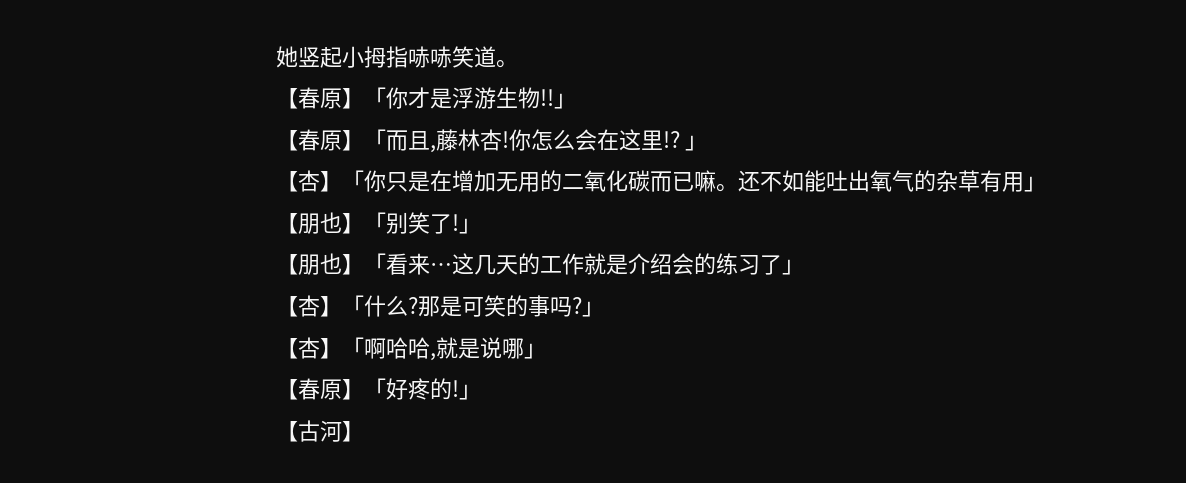她竖起小拇指哧哧笑道。
【春原】「你才是浮游生物!!」
【春原】「而且,藤林杏!你怎么会在这里!? 」
【杏】「你只是在增加无用的二氧化碳而已嘛。还不如能吐出氧气的杂草有用」
【朋也】「别笑了!」
【朋也】「看来…这几天的工作就是介绍会的练习了」
【杏】「什么?那是可笑的事吗?」
【杏】「啊哈哈,就是说哪」
【春原】「好疼的!」
【古河】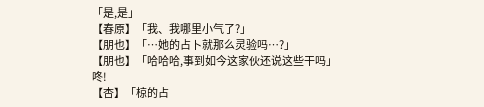「是,是」
【春原】「我、我哪里小气了?」
【朋也】「…她的占卜就那么灵验吗…?」
【朋也】「哈哈哈,事到如今这家伙还说这些干吗」
咚!
【杏】「椋的占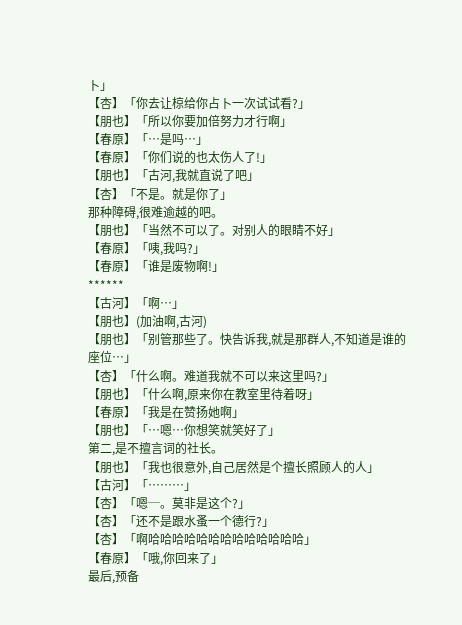卜」
【杏】「你去让椋给你占卜一次试试看?」
【朋也】「所以你要加倍努力才行啊」
【春原】「…是吗…」
【春原】「你们说的也太伤人了!」
【朋也】「古河,我就直说了吧」
【杏】「不是。就是你了」
那种障碍,很难逾越的吧。
【朋也】「当然不可以了。对别人的眼睛不好」
【春原】「咦,我吗?」
【春原】「谁是废物啊!」
******
【古河】「啊…」
【朋也】(加油啊,古河)
【朋也】「别管那些了。快告诉我,就是那群人,不知道是谁的座位…」
【杏】「什么啊。难道我就不可以来这里吗?」
【朋也】「什么啊,原来你在教室里待着呀」
【春原】「我是在赞扬她啊」
【朋也】「…嗯…你想笑就笑好了」
第二,是不擅言词的社长。
【朋也】「我也很意外,自己居然是个擅长照顾人的人」
【古河】「………」
【杏】「嗯─。莫非是这个?」
【杏】「还不是跟水蚤一个德行?」
【杏】「啊哈哈哈哈哈哈哈哈哈哈哈哈哈」
【春原】「哦,你回来了」
最后,预备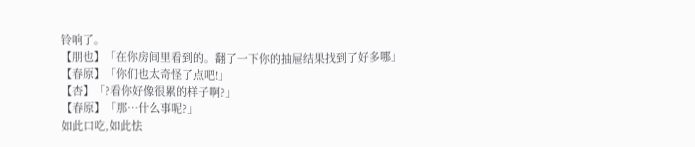铃响了。
【朋也】「在你房间里看到的。翻了一下你的抽屉结果找到了好多哪」
【春原】「你们也太奇怪了点吧!」
【杏】「?看你好像很累的样子啊?」
【春原】「那…什么事呢?」
如此口吃,如此怯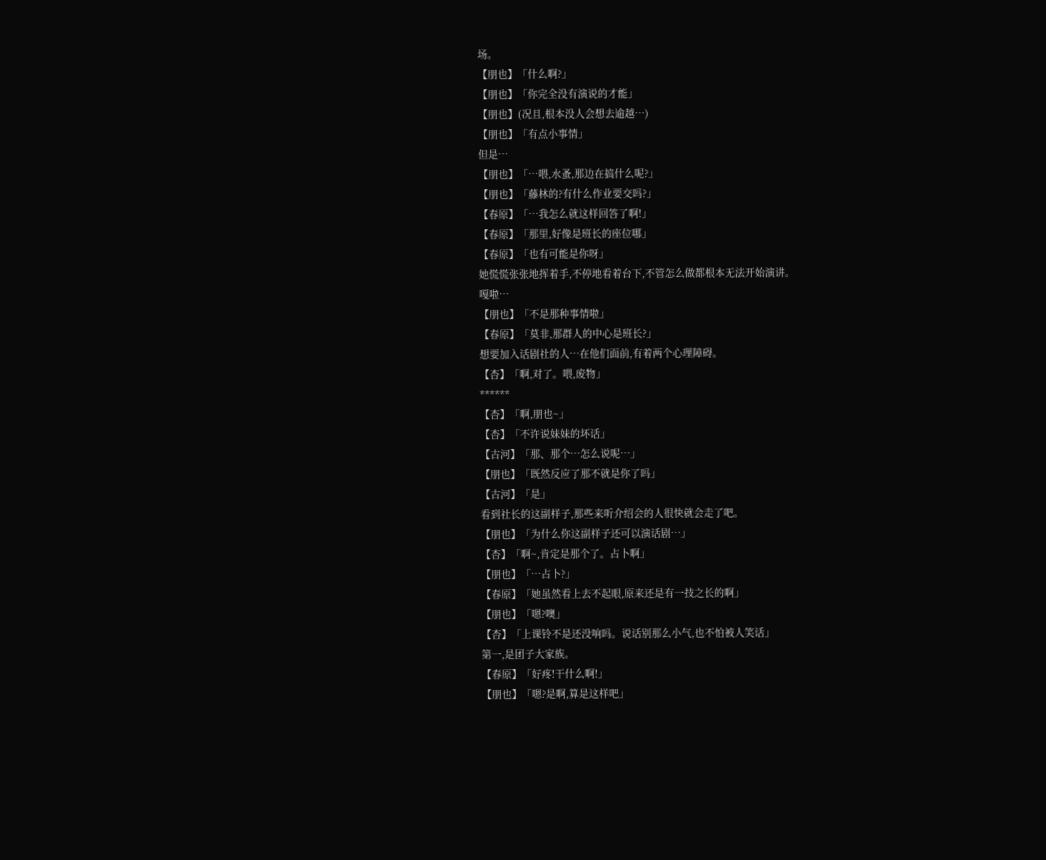场。
【朋也】「什么啊?」
【朋也】「你完全没有演说的才能」
【朋也】(况且,根本没人会想去逾越…)
【朋也】「有点小事情」
但是…
【朋也】「…喂,水蚤,那边在搞什么呢?」
【朋也】「藤林的?有什么作业要交吗?」
【春原】「…我怎么就这样回答了啊!」
【春原】「那里,好像是班长的座位哪」
【春原】「也有可能是你呀」
她慌慌张张地挥着手,不停地看着台下,不管怎么做都根本无法开始演讲。
嘎啦…
【朋也】「不是那种事情啦」
【春原】「莫非,那群人的中心是班长?」
想要加入话剧社的人…在他们面前,有着两个心理障碍。
【杏】「啊,对了。喂,废物」
******
【杏】「啊,朋也~」
【杏】「不许说妹妹的坏话」
【古河】「那、那个…怎么说呢…」
【朋也】「既然反应了那不就是你了吗」
【古河】「是」
看到社长的这副样子,那些来听介绍会的人很快就会走了吧。
【朋也】「为什么你这副样子还可以演话剧…」
【杏】「啊~,肯定是那个了。占卜啊」
【朋也】「…占卜?」
【春原】「她虽然看上去不起眼,原来还是有一技之长的啊」
【朋也】「嗯?噢」
【杏】「上课铃不是还没响吗。说话别那么小气,也不怕被人笑话」
第一,是团子大家族。
【春原】「好疼!干什么啊!」
【朋也】「嗯?是啊,算是这样吧」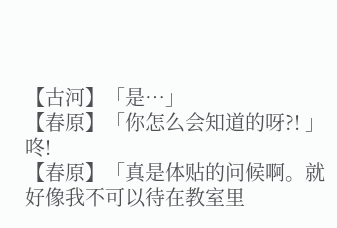【古河】「是…」
【春原】「你怎么会知道的呀?! 」
咚!
【春原】「真是体贴的问候啊。就好像我不可以待在教室里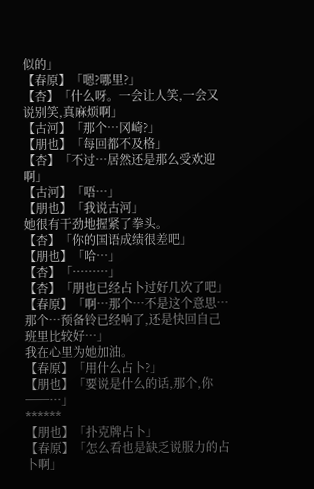似的」
【春原】「嗯?哪里?」
【杏】「什么呀。一会让人笑,一会又说别笑,真麻烦啊」
【古河】「那个…冈崎?」
【朋也】「每回都不及格」
【杏】「不过…居然还是那么受欢迎啊」
【古河】「唔…」
【朋也】「我说古河」
她很有干劲地握紧了拳头。
【杏】「你的国语成绩很差吧」
【朋也】「哈…」
【杏】「………」
【杏】「朋也已经占卜过好几次了吧」
【春原】「啊…那个…不是这个意思…那个…预备铃已经响了,还是快回自己班里比较好…」
我在心里为她加油。
【春原】「用什么占卜?」
【朋也】「要说是什么的话,那个,你──…」
******
【朋也】「扑克牌占卜」
【春原】「怎么看也是缺乏说服力的占卜啊」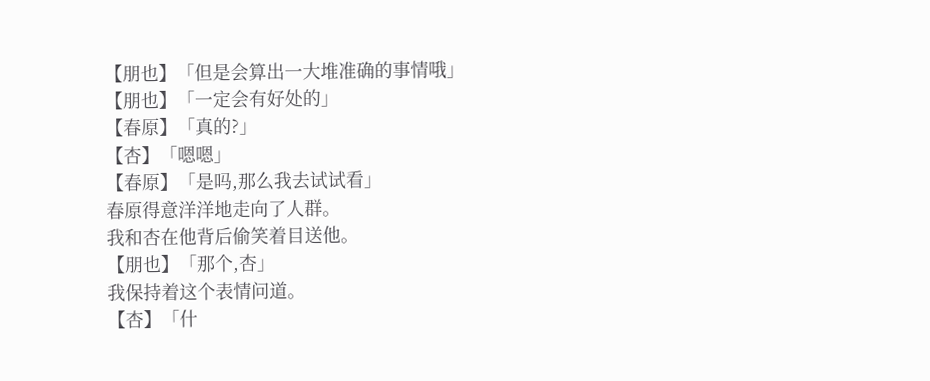【朋也】「但是会算出一大堆准确的事情哦」
【朋也】「一定会有好处的」
【春原】「真的?」
【杏】「嗯嗯」
【春原】「是吗,那么我去试试看」
春原得意洋洋地走向了人群。
我和杏在他背后偷笑着目送他。
【朋也】「那个,杏」
我保持着这个表情问道。
【杏】「什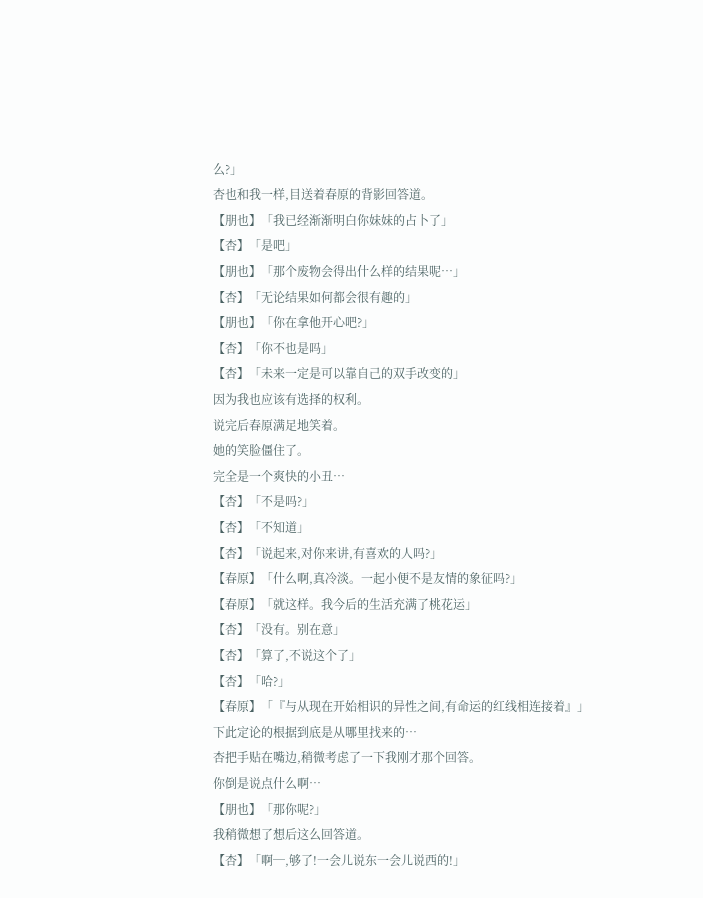么?」
杏也和我一样,目送着春原的背影回答道。
【朋也】「我已经渐渐明白你妹妹的占卜了」
【杏】「是吧」
【朋也】「那个废物会得出什么样的结果呢…」
【杏】「无论结果如何都会很有趣的」
【朋也】「你在拿他开心吧?」
【杏】「你不也是吗」
【杏】「未来一定是可以靠自己的双手改变的」
因为我也应该有选择的权利。
说完后春原满足地笑着。
她的笑脸僵住了。
完全是一个爽快的小丑…
【杏】「不是吗?」
【杏】「不知道」
【杏】「说起来,对你来讲,有喜欢的人吗?」
【春原】「什么啊,真冷淡。一起小便不是友情的象征吗?」
【春原】「就这样。我今后的生活充满了桃花运」
【杏】「没有。别在意」
【杏】「算了,不说这个了」
【杏】「哈?」
【春原】「『与从现在开始相识的异性之间,有命运的红线相连接着』」
下此定论的根据到底是从哪里找来的…
杏把手贴在嘴边,稍微考虑了一下我刚才那个回答。
你倒是说点什么啊…
【朋也】「那你呢?」
我稍微想了想后这么回答道。
【杏】「啊─,够了!一会儿说东一会儿说西的!」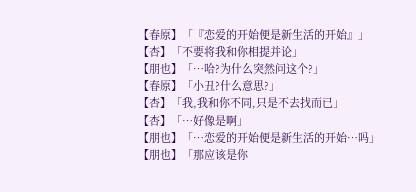【春原】「『恋爱的开始便是新生活的开始』」
【杏】「不要将我和你相提并论」
【朋也】「…哈?为什么突然问这个?」
【春原】「小丑?什么意思?」
【杏】「我,我和你不同,只是不去找而已」
【杏】「…好像是啊」
【朋也】「…恋爱的开始便是新生活的开始…吗」
【朋也】「那应该是你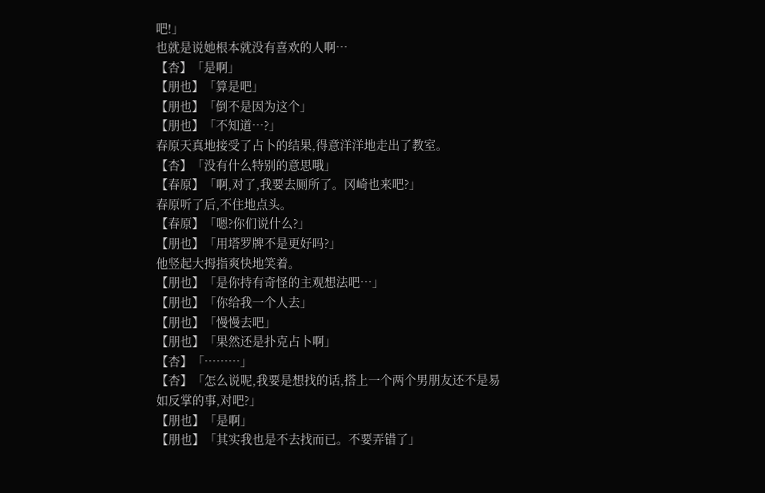吧!」
也就是说她根本就没有喜欢的人啊…
【杏】「是啊」
【朋也】「算是吧」
【朋也】「倒不是因为这个」
【朋也】「不知道…?」
春原天真地接受了占卜的结果,得意洋洋地走出了教室。
【杏】「没有什么特别的意思哦」
【春原】「啊,对了,我要去厕所了。冈崎也来吧?」
春原听了后,不住地点头。
【春原】「嗯?你们说什么?」
【朋也】「用塔罗牌不是更好吗?」
他竖起大拇指爽快地笑着。
【朋也】「是你持有奇怪的主观想法吧…」
【朋也】「你给我一个人去」
【朋也】「慢慢去吧」
【朋也】「果然还是扑克占卜啊」
【杏】「………」
【杏】「怎么说呢,我要是想找的话,搭上一个两个男朋友还不是易如反掌的事,对吧?」
【朋也】「是啊」
【朋也】「其实我也是不去找而已。不要弄错了」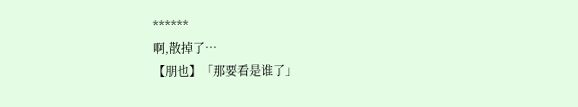******
啊,散掉了…
【朋也】「那要看是谁了」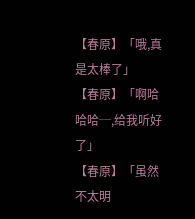【春原】「哦,真是太棒了」
【春原】「啊哈哈哈─,给我听好了」
【春原】「虽然不太明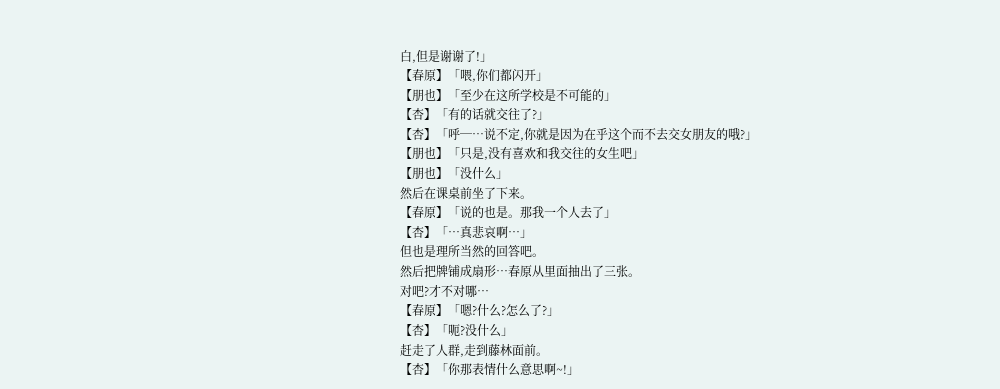白,但是谢谢了!」
【春原】「喂,你们都闪开」
【朋也】「至少在这所学校是不可能的」
【杏】「有的话就交往了?」
【杏】「呼─…说不定,你就是因为在乎这个而不去交女朋友的哦?」
【朋也】「只是,没有喜欢和我交往的女生吧」
【朋也】「没什么」
然后在课桌前坐了下来。
【春原】「说的也是。那我一个人去了」
【杏】「…真悲哀啊…」
但也是理所当然的回答吧。
然后把牌铺成扇形…春原从里面抽出了三张。
对吧?才不对哪…
【春原】「嗯?什么?怎么了?」
【杏】「呃?没什么」
赶走了人群,走到藤林面前。
【杏】「你那表情什么意思啊~!」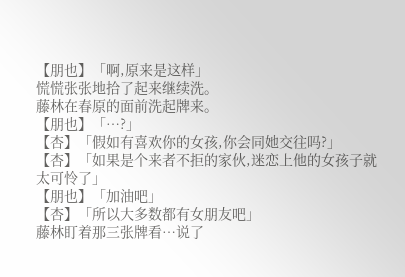【朋也】「啊,原来是这样」
慌慌张张地拾了起来继续洗。
藤林在春原的面前洗起牌来。
【朋也】「…?」
【杏】「假如有喜欢你的女孩,你会同她交往吗?」
【杏】「如果是个来者不拒的家伙,迷恋上他的女孩子就太可怜了」
【朋也】「加油吧」
【杏】「所以大多数都有女朋友吧」
藤林盯着那三张牌看…说了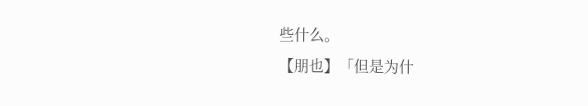些什么。
【朋也】「但是为什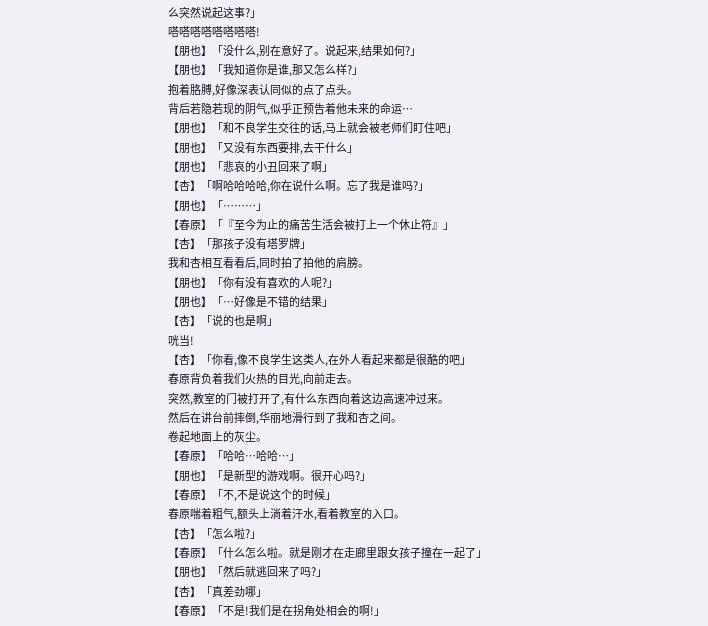么突然说起这事?」
嗒嗒嗒嗒嗒嗒嗒嗒!
【朋也】「没什么,别在意好了。说起来,结果如何?」
【朋也】「我知道你是谁,那又怎么样?」
抱着胳膊,好像深表认同似的点了点头。
背后若隐若现的阴气,似乎正预告着他未来的命运…
【朋也】「和不良学生交往的话,马上就会被老师们盯住吧」
【朋也】「又没有东西要排,去干什么」
【朋也】「悲哀的小丑回来了啊」
【杏】「啊哈哈哈哈,你在说什么啊。忘了我是谁吗?」
【朋也】「………」
【春原】「『至今为止的痛苦生活会被打上一个休止符』」
【杏】「那孩子没有塔罗牌」
我和杏相互看看后,同时拍了拍他的肩膀。
【朋也】「你有没有喜欢的人呢?」
【朋也】「…好像是不错的结果」
【杏】「说的也是啊」
咣当!
【杏】「你看,像不良学生这类人,在外人看起来都是很酷的吧」
春原背负着我们火热的目光,向前走去。
突然,教室的门被打开了,有什么东西向着这边高速冲过来。
然后在讲台前摔倒,华丽地滑行到了我和杏之间。
卷起地面上的灰尘。
【春原】「哈哈…哈哈…」
【朋也】「是新型的游戏啊。很开心吗?」
【春原】「不,不是说这个的时候」
春原喘着粗气,额头上淌着汗水,看着教室的入口。
【杏】「怎么啦?」
【春原】「什么怎么啦。就是刚才在走廊里跟女孩子撞在一起了」
【朋也】「然后就逃回来了吗?」
【杏】「真差劲哪」
【春原】「不是!我们是在拐角处相会的啊!」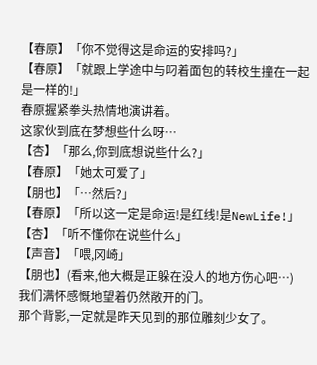【春原】「你不觉得这是命运的安排吗?」
【春原】「就跟上学途中与叼着面包的转校生撞在一起是一样的!」
春原握紧拳头热情地演讲着。
这家伙到底在梦想些什么呀…
【杏】「那么,你到底想说些什么?」
【春原】「她太可爱了」
【朋也】「…然后?」
【春原】「所以这一定是命运!是红线!是NewLife!」
【杏】「听不懂你在说些什么」
【声音】「喂,冈崎」
【朋也】(看来,他大概是正躲在没人的地方伤心吧…)
我们满怀感慨地望着仍然敞开的门。
那个背影,一定就是昨天见到的那位雕刻少女了。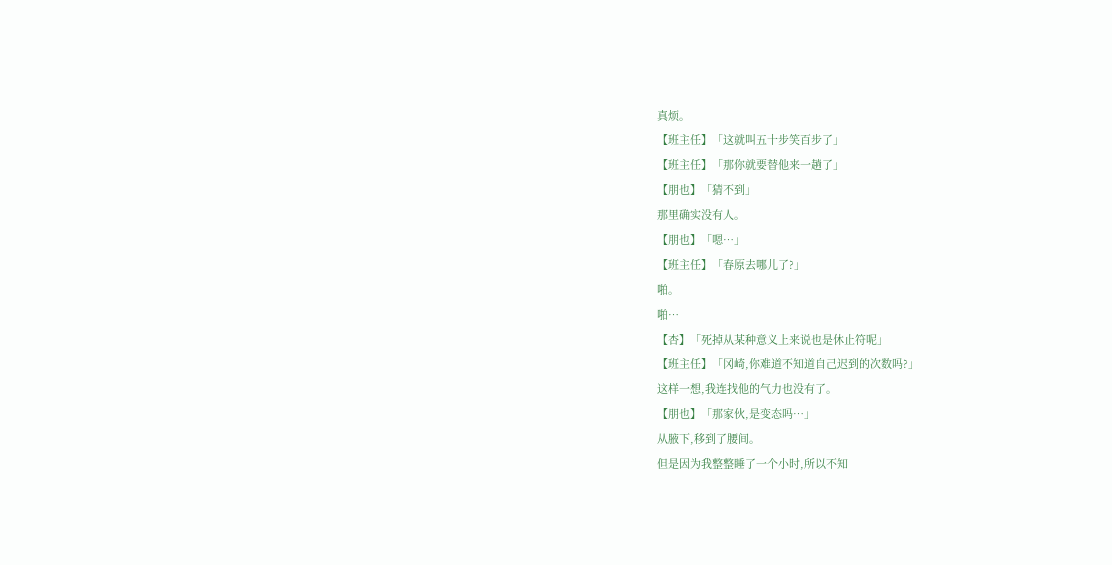真烦。
【班主任】「这就叫五十步笑百步了」
【班主任】「那你就要替他来一趟了」
【朋也】「猜不到」
那里确实没有人。
【朋也】「嗯…」
【班主任】「春原去哪儿了?」
啪。
啪…
【杏】「死掉从某种意义上来说也是休止符呢」
【班主任】「冈崎,你难道不知道自己迟到的次数吗?」
这样一想,我连找他的气力也没有了。
【朋也】「那家伙,是变态吗…」
从腋下,移到了腰间。
但是因为我整整睡了一个小时,所以不知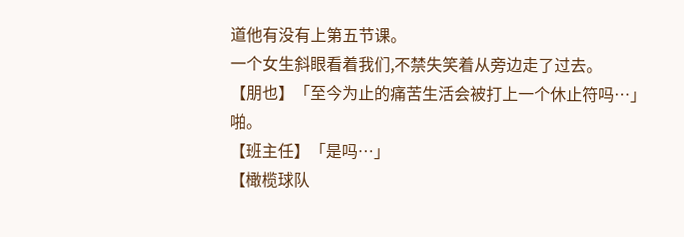道他有没有上第五节课。
一个女生斜眼看着我们,不禁失笑着从旁边走了过去。
【朋也】「至今为止的痛苦生活会被打上一个休止符吗…」
啪。
【班主任】「是吗…」
【橄榄球队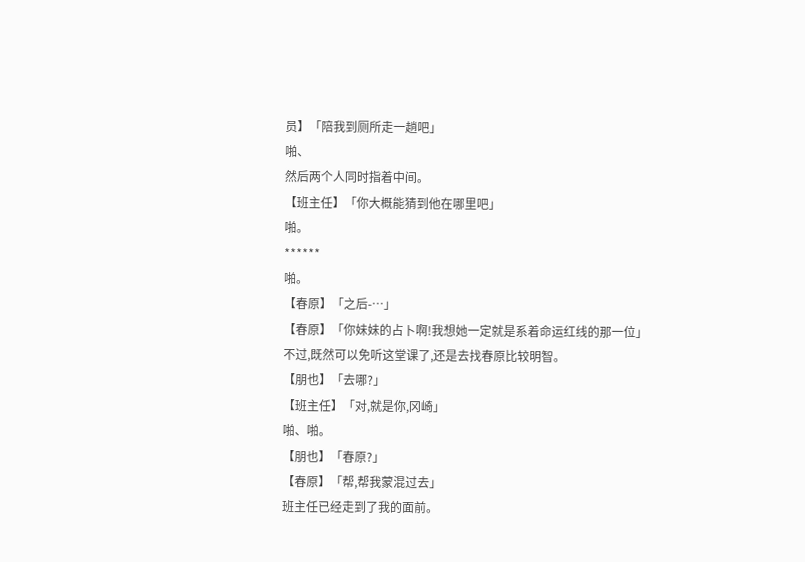员】「陪我到厕所走一趟吧」
啪、
然后两个人同时指着中间。
【班主任】「你大概能猜到他在哪里吧」
啪。
******
啪。
【春原】「之后-…」
【春原】「你妹妹的占卜啊!我想她一定就是系着命运红线的那一位」
不过,既然可以免听这堂课了,还是去找春原比较明智。
【朋也】「去哪?」
【班主任】「对,就是你,冈崎」
啪、啪。
【朋也】「春原?」
【春原】「帮,帮我蒙混过去」
班主任已经走到了我的面前。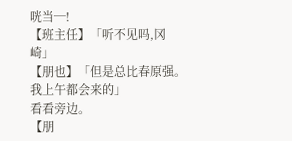咣当─!
【班主任】「听不见吗,冈崎」
【朋也】「但是总比春原强。我上午都会来的」
看看旁边。
【朋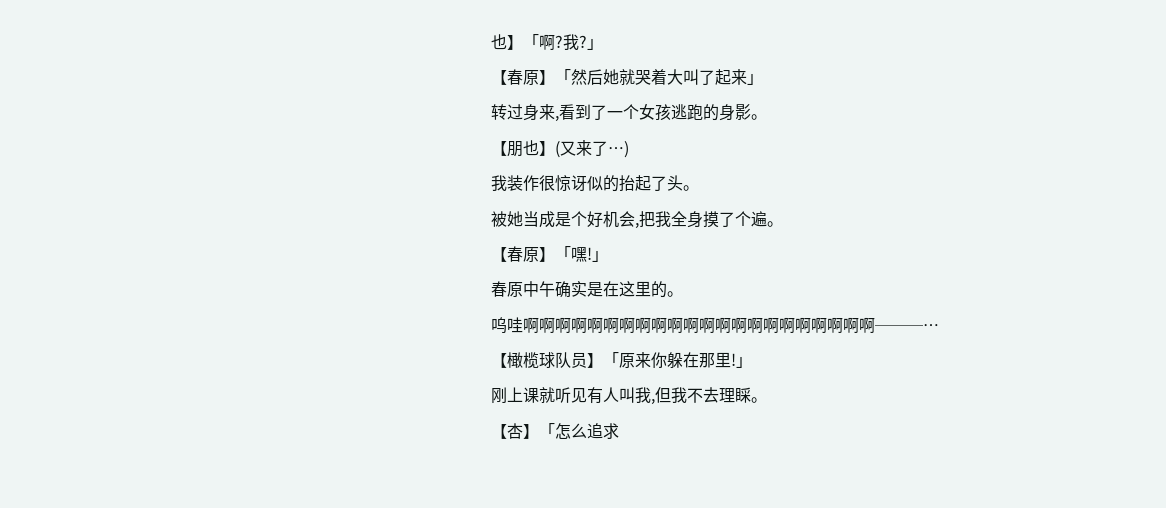也】「啊?我?」
【春原】「然后她就哭着大叫了起来」
转过身来,看到了一个女孩逃跑的身影。
【朋也】(又来了…)
我装作很惊讶似的抬起了头。
被她当成是个好机会,把我全身摸了个遍。
【春原】「嘿!」
春原中午确实是在这里的。
呜哇啊啊啊啊啊啊啊啊啊啊啊啊啊啊啊啊啊啊啊啊啊啊───…
【橄榄球队员】「原来你躲在那里!」
刚上课就听见有人叫我,但我不去理睬。
【杏】「怎么追求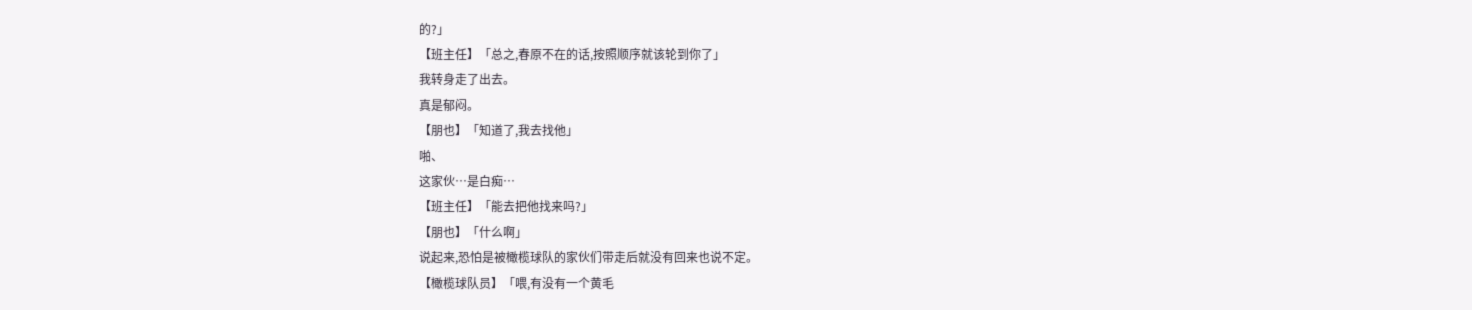的?」
【班主任】「总之,春原不在的话,按照顺序就该轮到你了」
我转身走了出去。
真是郁闷。
【朋也】「知道了,我去找他」
啪、
这家伙…是白痴…
【班主任】「能去把他找来吗?」
【朋也】「什么啊」
说起来,恐怕是被橄榄球队的家伙们带走后就没有回来也说不定。
【橄榄球队员】「喂,有没有一个黄毛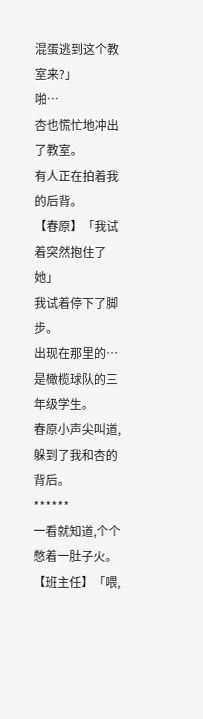混蛋逃到这个教室来?」
啪…
杏也慌忙地冲出了教室。
有人正在拍着我的后背。
【春原】「我试着突然抱住了她」
我试着停下了脚步。
出现在那里的…是橄榄球队的三年级学生。
春原小声尖叫道,躲到了我和杏的背后。
******
一看就知道,个个憋着一肚子火。
【班主任】「喂,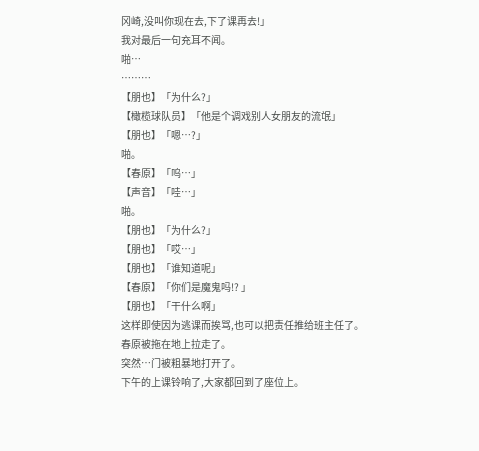冈崎,没叫你现在去,下了课再去!」
我对最后一句充耳不闻。
啪…
………
【朋也】「为什么?」
【橄榄球队员】「他是个调戏别人女朋友的流氓」
【朋也】「嗯…?」
啪。
【春原】「呜…」
【声音】「哇…」
啪。
【朋也】「为什么?」
【朋也】「哎…」
【朋也】「谁知道呢」
【春原】「你们是魔鬼吗!? 」
【朋也】「干什么啊」
这样即使因为逃课而挨骂,也可以把责任推给班主任了。
春原被拖在地上拉走了。
突然…门被粗暴地打开了。
下午的上课铃响了,大家都回到了座位上。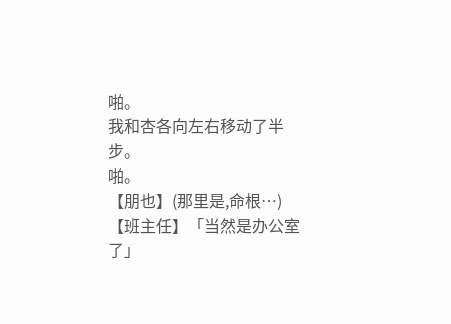啪。
我和杏各向左右移动了半步。
啪。
【朋也】(那里是,命根…)
【班主任】「当然是办公室了」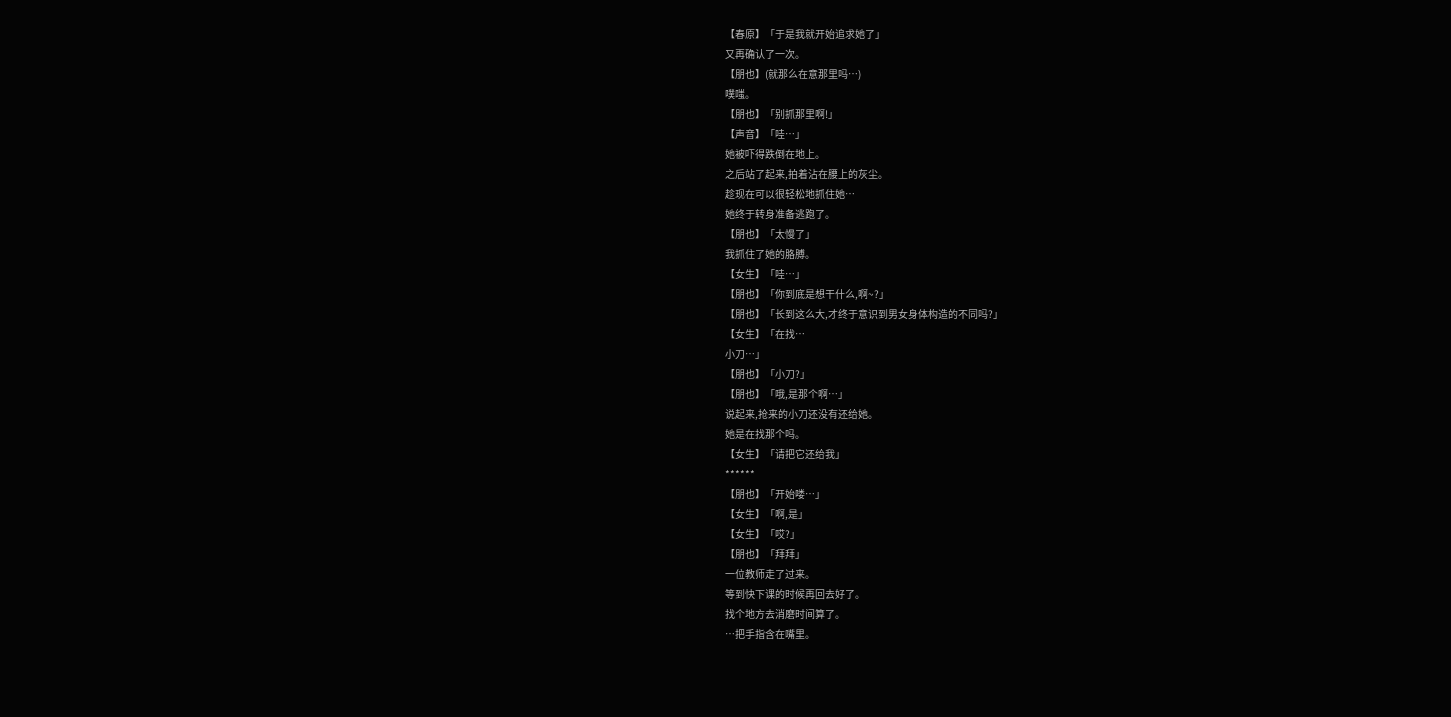【春原】「于是我就开始追求她了」
又再确认了一次。
【朋也】(就那么在意那里吗…)
噗嗤。
【朋也】「别抓那里啊!」
【声音】「哇…」
她被吓得跌倒在地上。
之后站了起来,拍着沾在腰上的灰尘。
趁现在可以很轻松地抓住她…
她终于转身准备逃跑了。
【朋也】「太慢了」
我抓住了她的胳膊。
【女生】「哇…」
【朋也】「你到底是想干什么,啊~?」
【朋也】「长到这么大,才终于意识到男女身体构造的不同吗?」
【女生】「在找…
小刀…」
【朋也】「小刀?」
【朋也】「哦,是那个啊…」
说起来,抢来的小刀还没有还给她。
她是在找那个吗。
【女生】「请把它还给我」
******
【朋也】「开始喽…」
【女生】「啊,是」
【女生】「哎?」
【朋也】「拜拜」
一位教师走了过来。
等到快下课的时候再回去好了。
找个地方去消磨时间算了。
…把手指含在嘴里。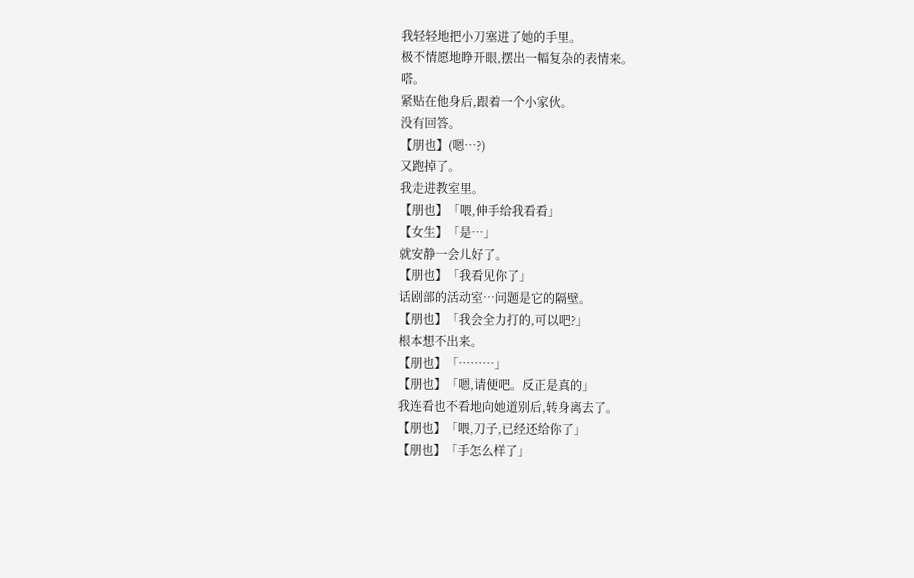我轻轻地把小刀塞进了她的手里。
极不情愿地睁开眼,摆出一幅复杂的表情来。
嗒。
紧贴在他身后,跟着一个小家伙。
没有回答。
【朋也】(嗯…?)
又跑掉了。
我走进教室里。
【朋也】「喂,伸手给我看看」
【女生】「是…」
就安静一会儿好了。
【朋也】「我看见你了」
话剧部的活动室…问题是它的隔壁。
【朋也】「我会全力打的,可以吧?」
根本想不出来。
【朋也】「………」
【朋也】「嗯,请便吧。反正是真的」
我连看也不看地向她道别后,转身离去了。
【朋也】「喂,刀子,已经还给你了」
【朋也】「手怎么样了」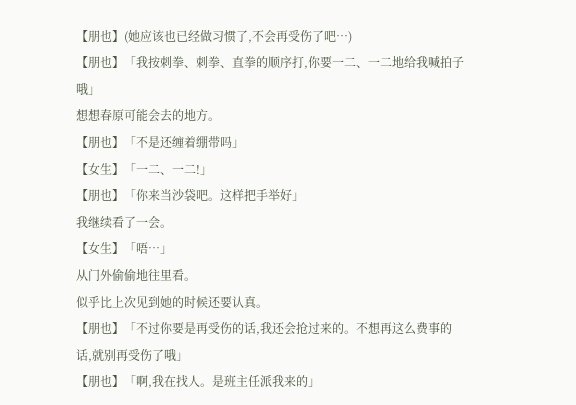【朋也】(她应该也已经做习惯了,不会再受伤了吧…)
【朋也】「我按刺拳、刺拳、直拳的顺序打,你要一二、一二地给我喊拍子哦」
想想春原可能会去的地方。
【朋也】「不是还缠着绷带吗」
【女生】「一二、一二!」
【朋也】「你来当沙袋吧。这样把手举好」
我继续看了一会。
【女生】「唔…」
从门外偷偷地往里看。
似乎比上次见到她的时候还要认真。
【朋也】「不过你要是再受伤的话,我还会抢过来的。不想再这么费事的话,就别再受伤了哦」
【朋也】「啊,我在找人。是班主任派我来的」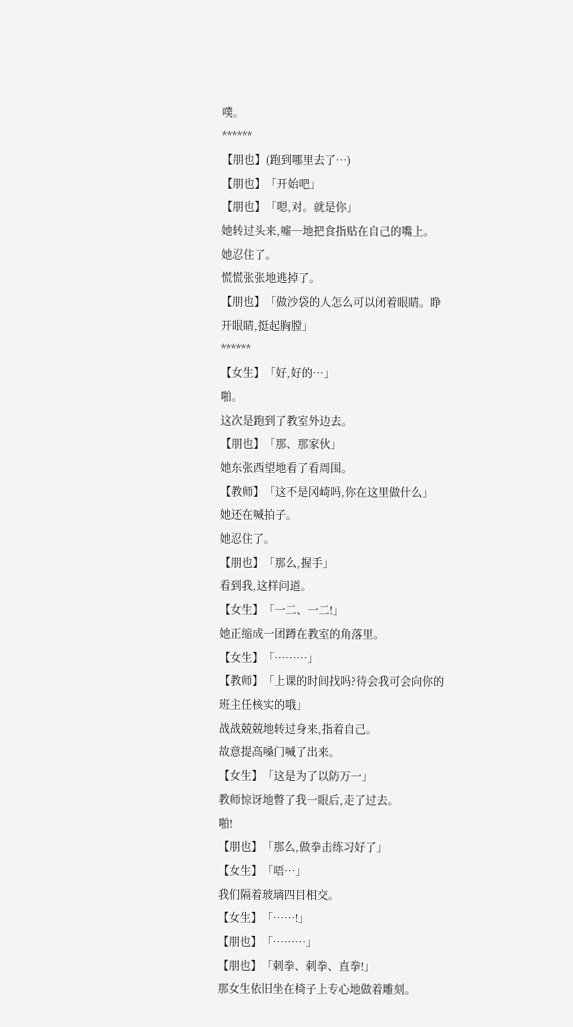噗。
******
【朋也】(跑到哪里去了…)
【朋也】「开始吧」
【朋也】「嗯,对。就是你」
她转过头来,嘘─地把食指贴在自己的嘴上。
她忍住了。
慌慌张张地逃掉了。
【朋也】「做沙袋的人怎么可以闭着眼睛。睁开眼睛,挺起胸膛」
******
【女生】「好,好的…」
啪。
这次是跑到了教室外边去。
【朋也】「那、那家伙」
她东张西望地看了看周围。
【教师】「这不是冈崎吗,你在这里做什么」
她还在喊拍子。
她忍住了。
【朋也】「那么,握手」
看到我,这样问道。
【女生】「一二、一二!」
她正缩成一团蹲在教室的角落里。
【女生】「………」
【教师】「上课的时间找吗?待会我可会向你的班主任核实的哦」
战战兢兢地转过身来,指着自己。
故意提高嗓门喊了出来。
【女生】「这是为了以防万一」
教师惊讶地瞥了我一眼后,走了过去。
啪!
【朋也】「那么,做拳击练习好了」
【女生】「唔…」
我们隔着玻璃四目相交。
【女生】「……!」
【朋也】「………」
【朋也】「刺拳、刺拳、直拳!」
那女生依旧坐在椅子上专心地做着雕刻。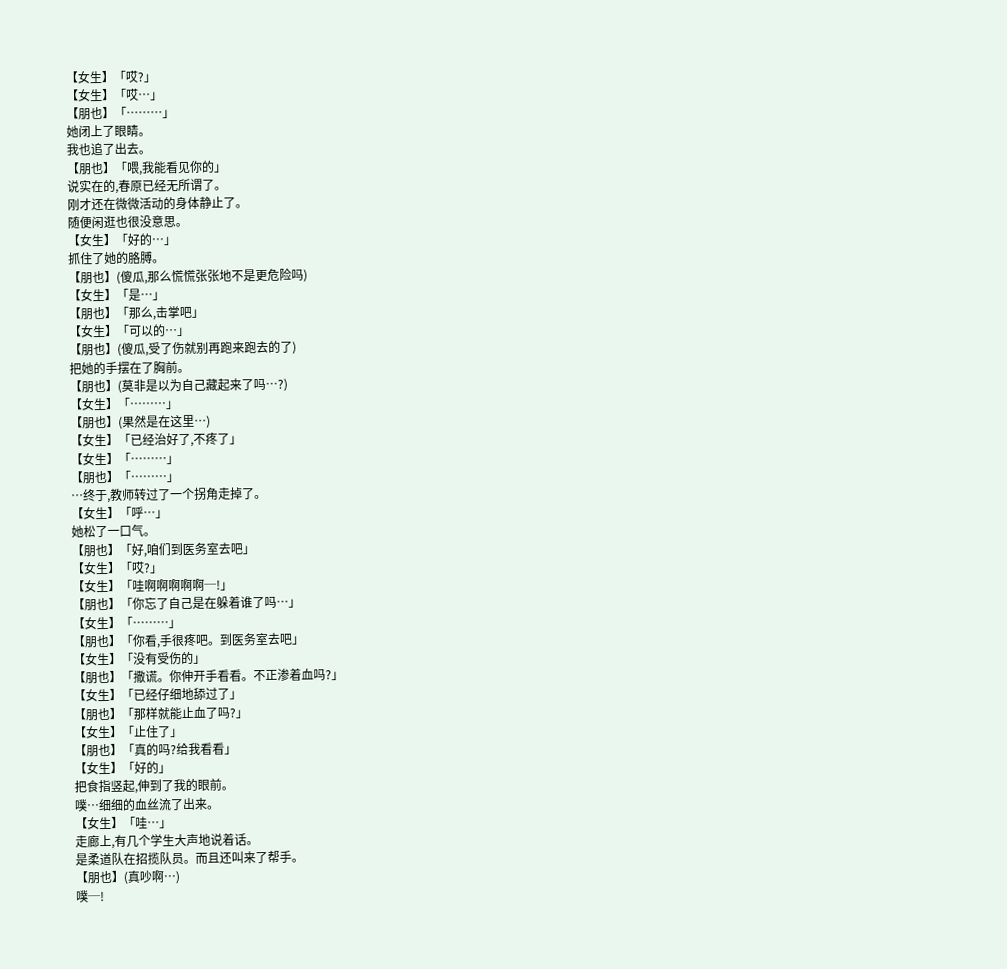【女生】「哎?」
【女生】「哎…」
【朋也】「………」
她闭上了眼睛。
我也追了出去。
【朋也】「喂,我能看见你的」
说实在的,春原已经无所谓了。
刚才还在微微活动的身体静止了。
随便闲逛也很没意思。
【女生】「好的…」
抓住了她的胳膊。
【朋也】(傻瓜,那么慌慌张张地不是更危险吗)
【女生】「是…」
【朋也】「那么,击掌吧」
【女生】「可以的…」
【朋也】(傻瓜,受了伤就别再跑来跑去的了)
把她的手摆在了胸前。
【朋也】(莫非是以为自己藏起来了吗…?)
【女生】「………」
【朋也】(果然是在这里…)
【女生】「已经治好了,不疼了」
【女生】「………」
【朋也】「………」
…终于,教师转过了一个拐角走掉了。
【女生】「呼…」
她松了一口气。
【朋也】「好,咱们到医务室去吧」
【女生】「哎?」
【女生】「哇啊啊啊啊啊─!」
【朋也】「你忘了自己是在躲着谁了吗…」
【女生】「………」
【朋也】「你看,手很疼吧。到医务室去吧」
【女生】「没有受伤的」
【朋也】「撒谎。你伸开手看看。不正渗着血吗?」
【女生】「已经仔细地舔过了」
【朋也】「那样就能止血了吗?」
【女生】「止住了」
【朋也】「真的吗?给我看看」
【女生】「好的」
把食指竖起,伸到了我的眼前。
噗…细细的血丝流了出来。
【女生】「哇…」
走廊上,有几个学生大声地说着话。
是柔道队在招揽队员。而且还叫来了帮手。
【朋也】(真吵啊…)
噗─!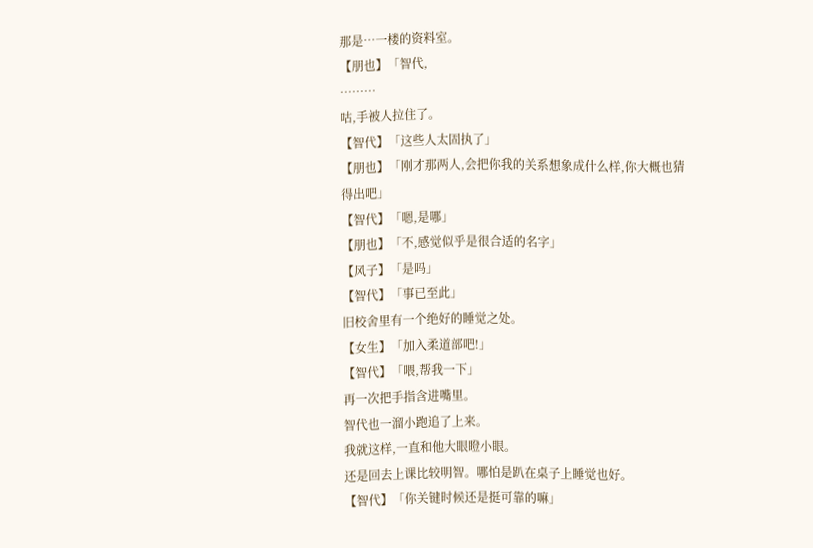那是…一楼的资料室。
【朋也】「智代,
………
咕,手被人拉住了。
【智代】「这些人太固执了」
【朋也】「刚才那两人,会把你我的关系想象成什么样,你大概也猜得出吧」
【智代】「嗯,是哪」
【朋也】「不,感觉似乎是很合适的名字」
【风子】「是吗」
【智代】「事已至此」
旧校舍里有一个绝好的睡觉之处。
【女生】「加入柔道部吧!」
【智代】「喂,帮我一下」
再一次把手指含进嘴里。
智代也一溜小跑追了上来。
我就这样,一直和他大眼瞪小眼。
还是回去上课比较明智。哪怕是趴在桌子上睡觉也好。
【智代】「你关键时候还是挺可靠的嘛」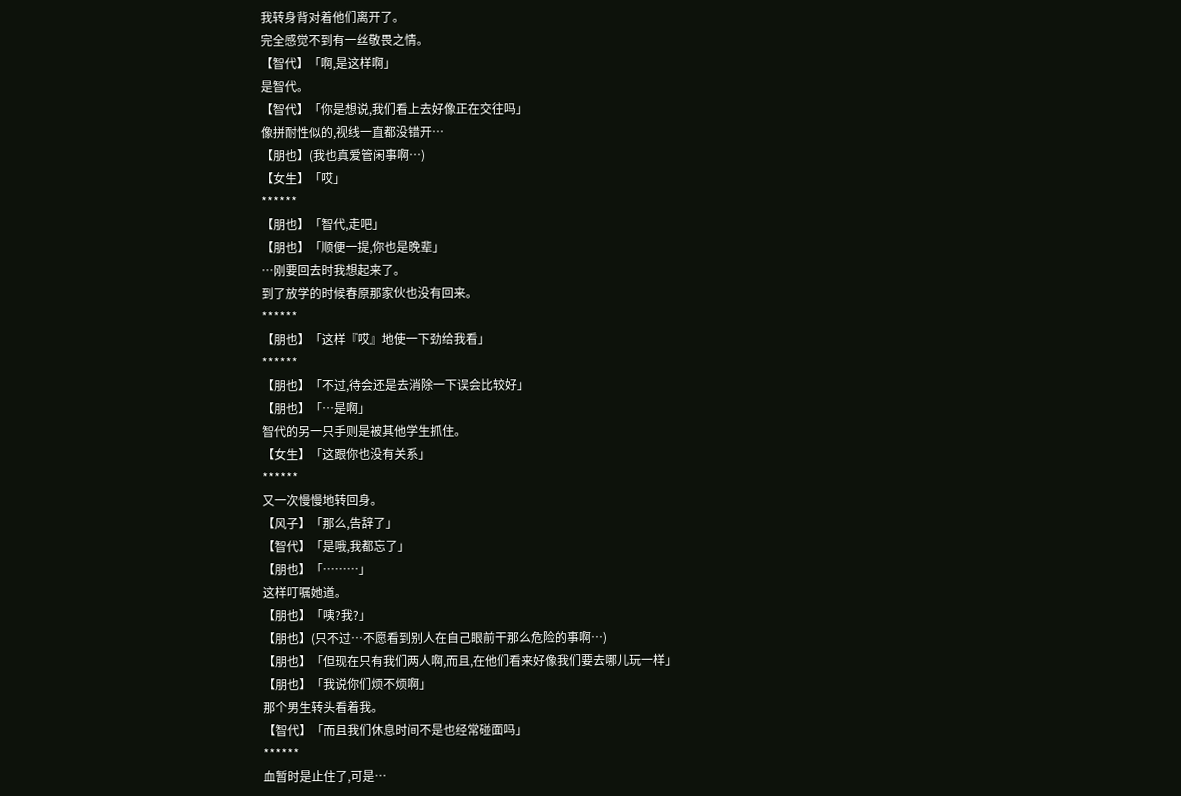我转身背对着他们离开了。
完全感觉不到有一丝敬畏之情。
【智代】「啊,是这样啊」
是智代。
【智代】「你是想说,我们看上去好像正在交往吗」
像拼耐性似的,视线一直都没错开…
【朋也】(我也真爱管闲事啊…)
【女生】「哎」
******
【朋也】「智代,走吧」
【朋也】「顺便一提,你也是晚辈」
…刚要回去时我想起来了。
到了放学的时候春原那家伙也没有回来。
******
【朋也】「这样『哎』地使一下劲给我看」
******
【朋也】「不过,待会还是去消除一下误会比较好」
【朋也】「…是啊」
智代的另一只手则是被其他学生抓住。
【女生】「这跟你也没有关系」
******
又一次慢慢地转回身。
【风子】「那么,告辞了」
【智代】「是哦,我都忘了」
【朋也】「………」
这样叮嘱她道。
【朋也】「咦?我?」
【朋也】(只不过…不愿看到别人在自己眼前干那么危险的事啊…)
【朋也】「但现在只有我们两人啊,而且,在他们看来好像我们要去哪儿玩一样」
【朋也】「我说你们烦不烦啊」
那个男生转头看着我。
【智代】「而且我们休息时间不是也经常碰面吗」
******
血暂时是止住了,可是…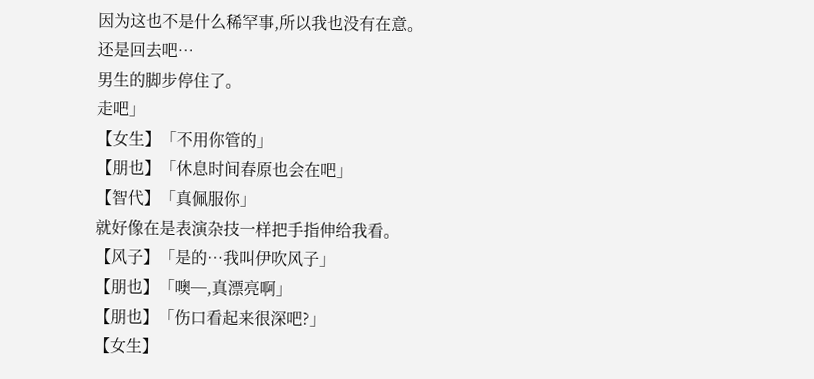因为这也不是什么稀罕事,所以我也没有在意。
还是回去吧…
男生的脚步停住了。
走吧」
【女生】「不用你管的」
【朋也】「休息时间春原也会在吧」
【智代】「真佩服你」
就好像在是表演杂技一样把手指伸给我看。
【风子】「是的…我叫伊吹风子」
【朋也】「噢─,真漂亮啊」
【朋也】「伤口看起来很深吧?」
【女生】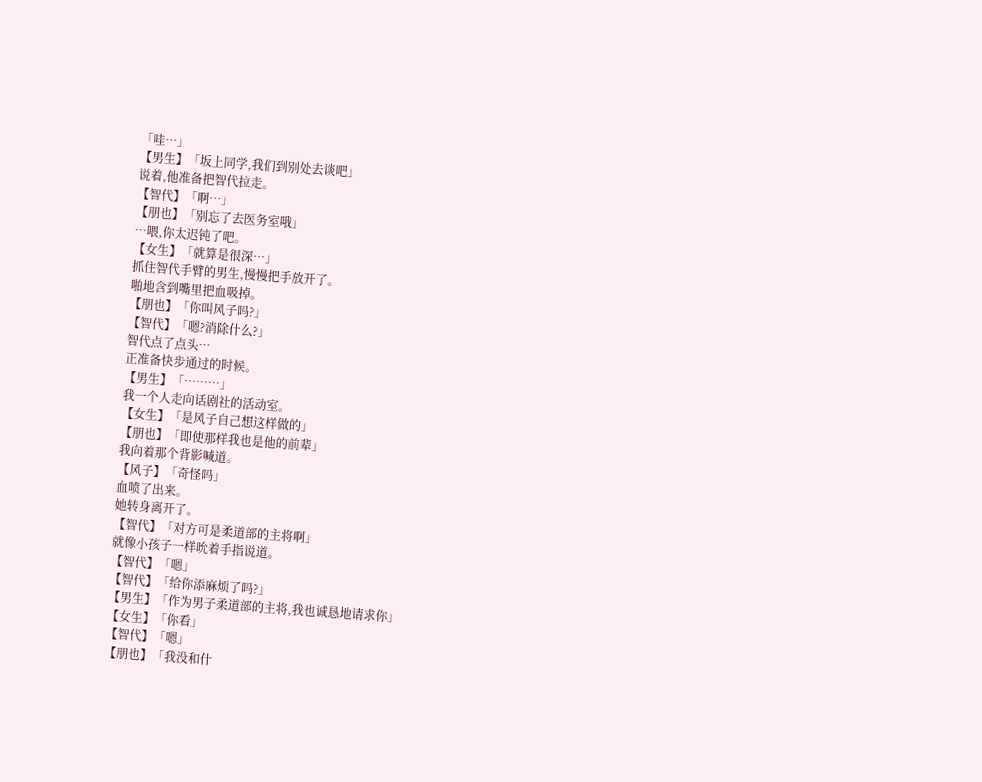「哇…」
【男生】「坂上同学,我们到别处去谈吧」
说着,他准备把智代拉走。
【智代】「啊…」
【朋也】「别忘了去医务室哦」
…喂,你太迟钝了吧。
【女生】「就算是很深…」
抓住智代手臂的男生,慢慢把手放开了。
啪地含到嘴里把血吸掉。
【朋也】「你叫风子吗?」
【智代】「嗯?消除什么?」
智代点了点头…
正准备快步通过的时候。
【男生】「………」
我一个人走向话剧社的活动室。
【女生】「是风子自己想这样做的」
【朋也】「即使那样我也是他的前辈」
我向着那个背影喊道。
【风子】「奇怪吗」
血喷了出来。
她转身离开了。
【智代】「对方可是柔道部的主将啊」
就像小孩子一样吮着手指说道。
【智代】「嗯」
【智代】「给你添麻烦了吗?」
【男生】「作为男子柔道部的主将,我也诚恳地请求你」
【女生】「你看」
【智代】「嗯」
【朋也】「我没和什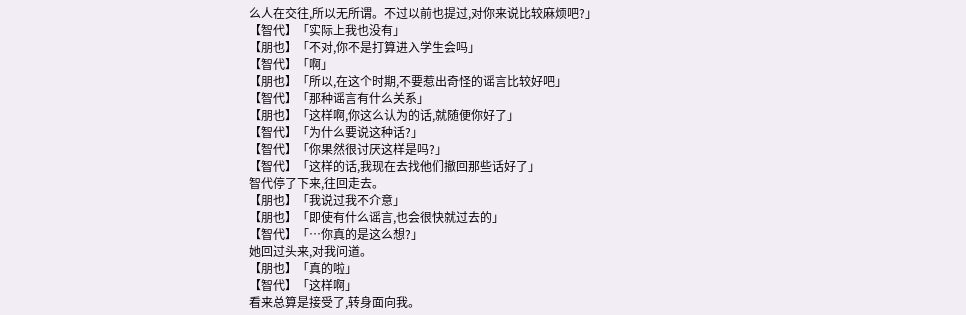么人在交往,所以无所谓。不过以前也提过,对你来说比较麻烦吧?」
【智代】「实际上我也没有」
【朋也】「不对,你不是打算进入学生会吗」
【智代】「啊」
【朋也】「所以,在这个时期,不要惹出奇怪的谣言比较好吧」
【智代】「那种谣言有什么关系」
【朋也】「这样啊,你这么认为的话,就随便你好了」
【智代】「为什么要说这种话?」
【智代】「你果然很讨厌这样是吗?」
【智代】「这样的话,我现在去找他们撤回那些话好了」
智代停了下来,往回走去。
【朋也】「我说过我不介意」
【朋也】「即使有什么谣言,也会很快就过去的」
【智代】「…你真的是这么想?」
她回过头来,对我问道。
【朋也】「真的啦」
【智代】「这样啊」
看来总算是接受了,转身面向我。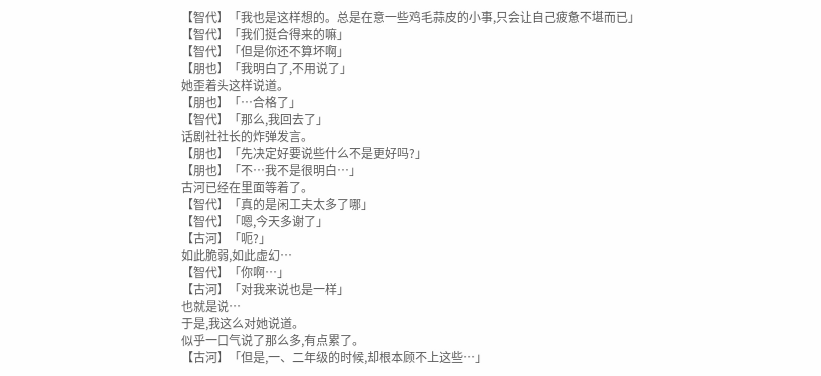【智代】「我也是这样想的。总是在意一些鸡毛蒜皮的小事,只会让自己疲惫不堪而已」
【智代】「我们挺合得来的嘛」
【智代】「但是你还不算坏啊」
【朋也】「我明白了,不用说了」
她歪着头这样说道。
【朋也】「…合格了」
【智代】「那么,我回去了」
话剧社社长的炸弹发言。
【朋也】「先决定好要说些什么不是更好吗?」
【朋也】「不…我不是很明白…」
古河已经在里面等着了。
【智代】「真的是闲工夫太多了哪」
【智代】「嗯,今天多谢了」
【古河】「呃?」
如此脆弱,如此虚幻…
【智代】「你啊…」
【古河】「对我来说也是一样」
也就是说…
于是,我这么对她说道。
似乎一口气说了那么多,有点累了。
【古河】「但是,一、二年级的时候,却根本顾不上这些…」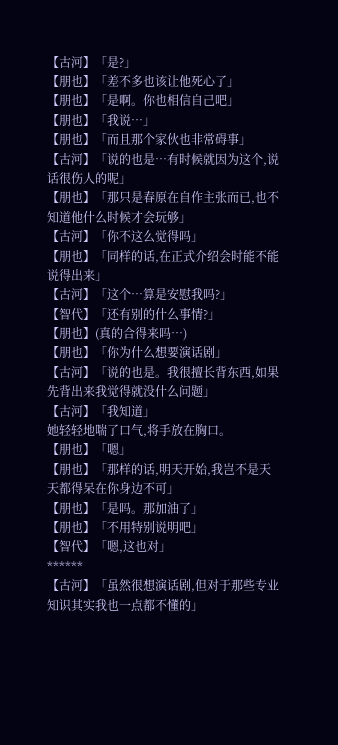【古河】「是?」
【朋也】「差不多也该让他死心了」
【朋也】「是啊。你也相信自己吧」
【朋也】「我说…」
【朋也】「而且那个家伙也非常碍事」
【古河】「说的也是…有时候就因为这个,说话很伤人的呢」
【朋也】「那只是春原在自作主张而已,也不知道他什么时候才会玩够」
【古河】「你不这么觉得吗」
【朋也】「同样的话,在正式介绍会时能不能说得出来」
【古河】「这个…算是安慰我吗?」
【智代】「还有别的什么事情?」
【朋也】(真的合得来吗…)
【朋也】「你为什么想要演话剧」
【古河】「说的也是。我很擅长背东西,如果先背出来我觉得就没什么问题」
【古河】「我知道」
她轻轻地喘了口气,将手放在胸口。
【朋也】「嗯」
【朋也】「那样的话,明天开始,我岂不是天天都得呆在你身边不可」
【朋也】「是吗。那加油了」
【朋也】「不用特别说明吧」
【智代】「嗯,这也对」
******
【古河】「虽然很想演话剧,但对于那些专业知识其实我也一点都不懂的」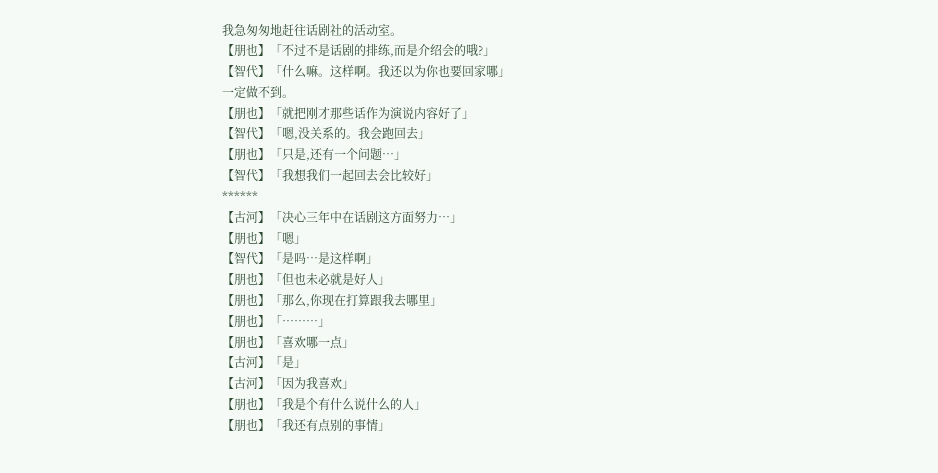我急匆匆地赶往话剧社的活动室。
【朋也】「不过不是话剧的排练,而是介绍会的哦?」
【智代】「什么嘛。这样啊。我还以为你也要回家哪」
一定做不到。
【朋也】「就把刚才那些话作为演说内容好了」
【智代】「嗯,没关系的。我会跑回去」
【朋也】「只是,还有一个问题…」
【智代】「我想我们一起回去会比较好」
******
【古河】「决心三年中在话剧这方面努力…」
【朋也】「嗯」
【智代】「是吗…是这样啊」
【朋也】「但也未必就是好人」
【朋也】「那么,你现在打算跟我去哪里」
【朋也】「………」
【朋也】「喜欢哪一点」
【古河】「是」
【古河】「因为我喜欢」
【朋也】「我是个有什么说什么的人」
【朋也】「我还有点别的事情」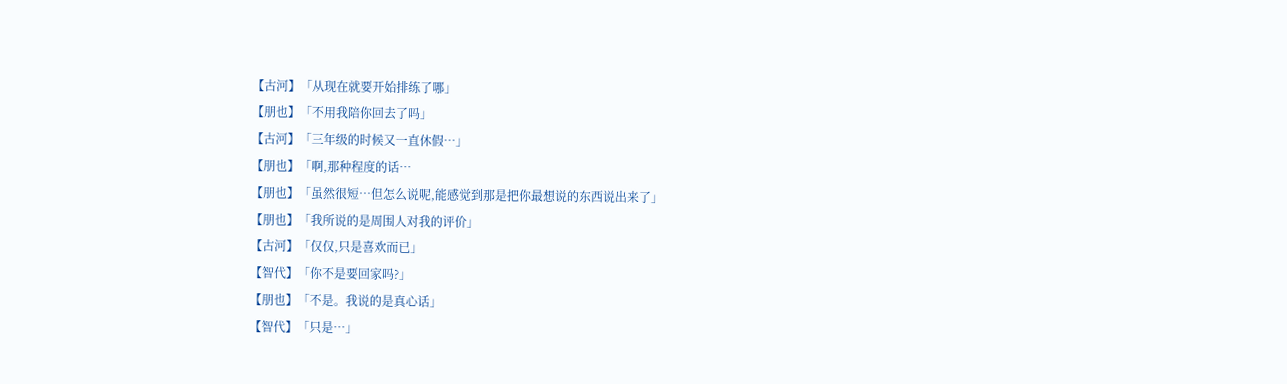【古河】「从现在就要开始排练了哪」
【朋也】「不用我陪你回去了吗」
【古河】「三年级的时候又一直休假…」
【朋也】「啊,那种程度的话…
【朋也】「虽然很短…但怎么说呢,能感觉到那是把你最想说的东西说出来了」
【朋也】「我所说的是周围人对我的评价」
【古河】「仅仅,只是喜欢而已」
【智代】「你不是要回家吗?」
【朋也】「不是。我说的是真心话」
【智代】「只是…」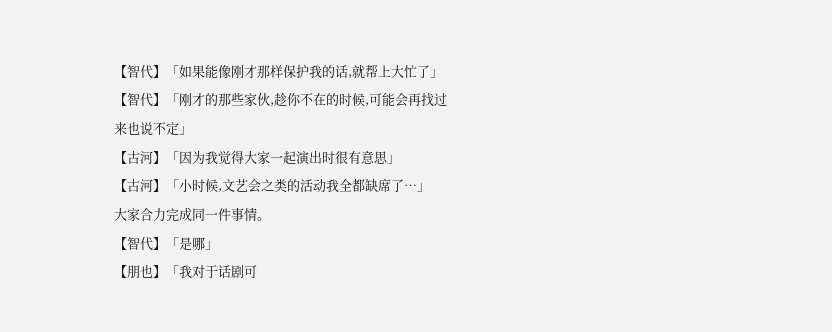【智代】「如果能像刚才那样保护我的话,就帮上大忙了」
【智代】「刚才的那些家伙,趁你不在的时候,可能会再找过来也说不定」
【古河】「因为我觉得大家一起演出时很有意思」
【古河】「小时候,文艺会之类的活动我全都缺席了…」
大家合力完成同一件事情。
【智代】「是哪」
【朋也】「我对于话剧可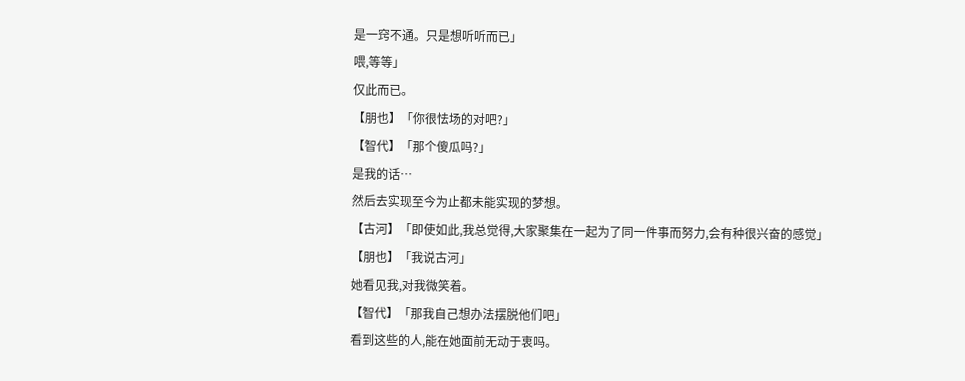是一窍不通。只是想听听而已」
喂,等等」
仅此而已。
【朋也】「你很怯场的对吧?」
【智代】「那个傻瓜吗?」
是我的话…
然后去实现至今为止都未能实现的梦想。
【古河】「即使如此,我总觉得,大家聚集在一起为了同一件事而努力,会有种很兴奋的感觉」
【朋也】「我说古河」
她看见我,对我微笑着。
【智代】「那我自己想办法摆脱他们吧」
看到这些的人,能在她面前无动于衷吗。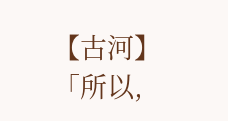【古河】「所以,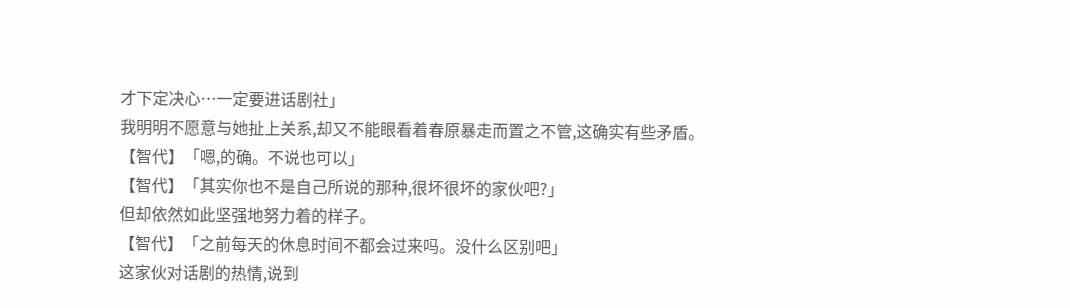才下定决心…一定要进话剧社」
我明明不愿意与她扯上关系,却又不能眼看着春原暴走而置之不管,这确实有些矛盾。
【智代】「嗯,的确。不说也可以」
【智代】「其实你也不是自己所说的那种,很坏很坏的家伙吧?」
但却依然如此坚强地努力着的样子。
【智代】「之前每天的休息时间不都会过来吗。没什么区别吧」
这家伙对话剧的热情,说到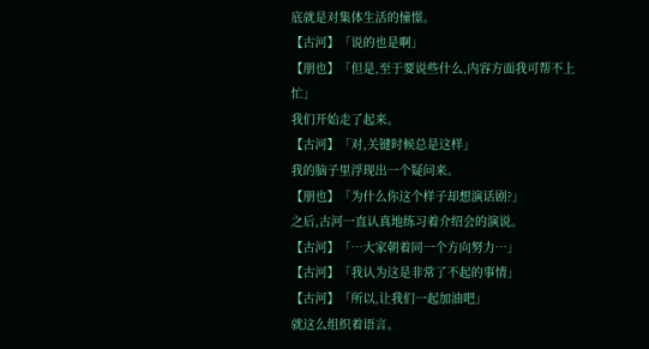底就是对集体生活的憧憬。
【古河】「说的也是啊」
【朋也】「但是,至于要说些什么,内容方面我可帮不上忙」
我们开始走了起来。
【古河】「对,关键时候总是这样」
我的脑子里浮现出一个疑问来。
【朋也】「为什么你这个样子却想演话剧?」
之后,古河一直认真地练习着介绍会的演说。
【古河】「…大家朝着同一个方向努力…」
【古河】「我认为这是非常了不起的事情」
【古河】「所以,让我们一起加油吧」
就这么组织着语言。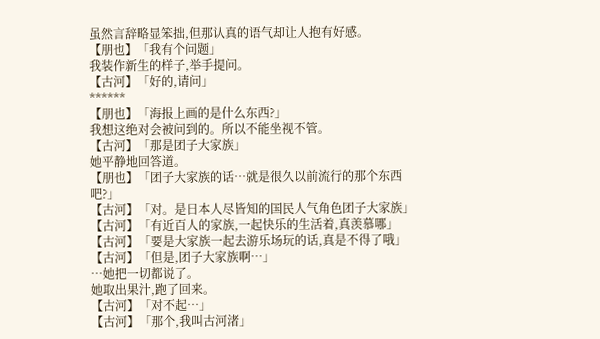虽然言辞略显笨拙,但那认真的语气却让人抱有好感。
【朋也】「我有个问题」
我装作新生的样子,举手提问。
【古河】「好的,请问」
******
【朋也】「海报上画的是什么东西?」
我想这绝对会被问到的。所以不能坐视不管。
【古河】「那是团子大家族」
她平静地回答道。
【朋也】「团子大家族的话…就是很久以前流行的那个东西吧?」
【古河】「对。是日本人尽皆知的国民人气角色团子大家族」
【古河】「有近百人的家族,一起快乐的生活着,真羡慕哪」
【古河】「要是大家族一起去游乐场玩的话,真是不得了哦」
【古河】「但是,团子大家族啊…」
…她把一切都说了。
她取出果汁,跑了回来。
【古河】「对不起…」
【古河】「那个,我叫古河渚」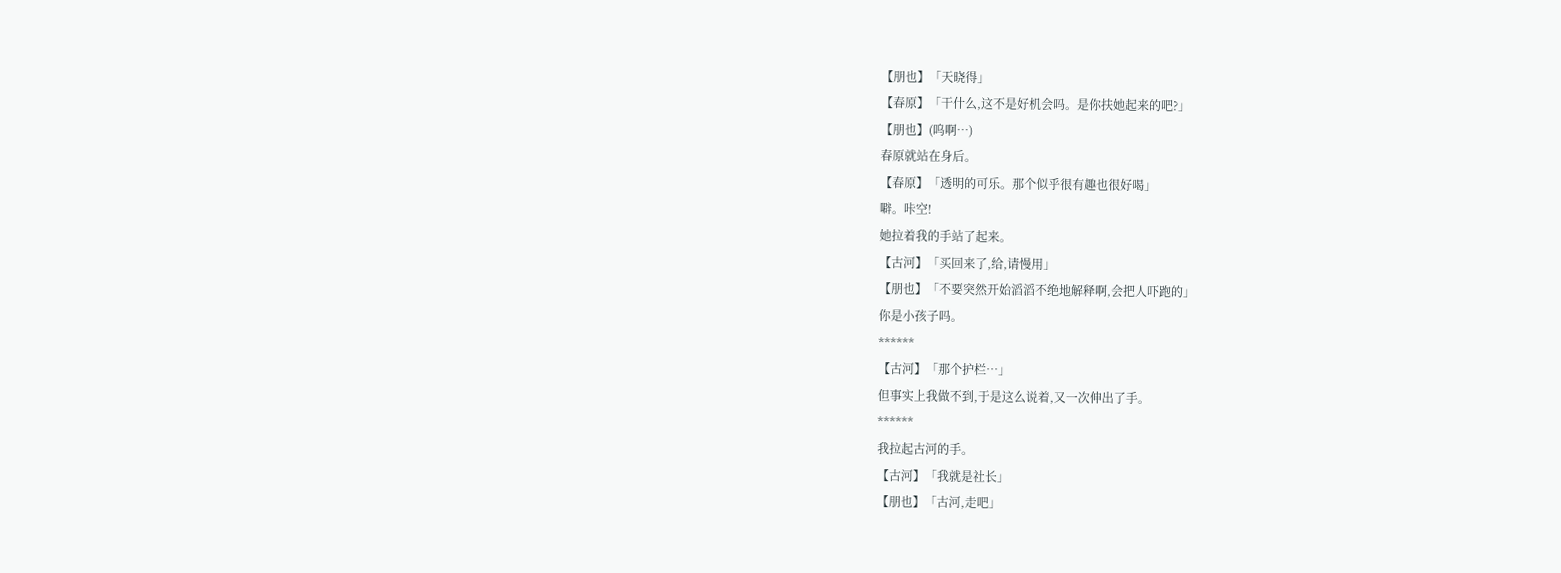【朋也】「天晓得」
【春原】「干什么,这不是好机会吗。是你扶她起来的吧?」
【朋也】(呜啊…)
春原就站在身后。
【春原】「透明的可乐。那个似乎很有趣也很好喝」
噼。咔空!
她拉着我的手站了起来。
【古河】「买回来了,给,请慢用」
【朋也】「不要突然开始滔滔不绝地解释啊,会把人吓跑的」
你是小孩子吗。
******
【古河】「那个护栏…」
但事实上我做不到,于是这么说着,又一次伸出了手。
******
我拉起古河的手。
【古河】「我就是社长」
【朋也】「古河,走吧」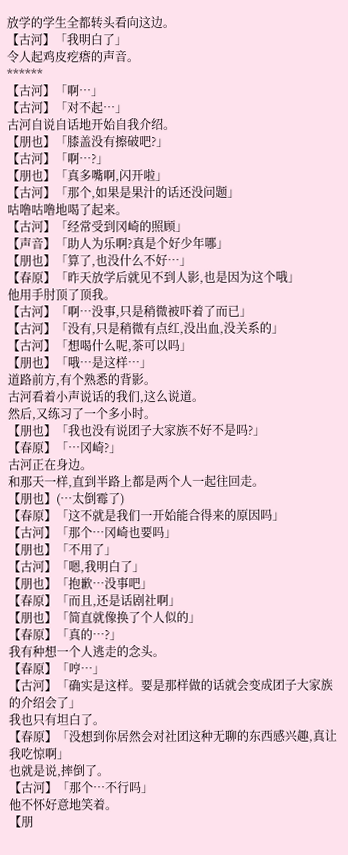放学的学生全都转头看向这边。
【古河】「我明白了」
令人起鸡皮疙瘩的声音。
******
【古河】「啊…」
【古河】「对不起…」
古河自说自话地开始自我介绍。
【朋也】「膝盖没有擦破吧?」
【古河】「啊…?」
【朋也】「真多嘴啊,闪开啦」
【古河】「那个,如果是果汁的话还没问题」
咕噜咕噜地喝了起来。
【古河】「经常受到冈崎的照顾」
【声音】「助人为乐啊?真是个好少年哪」
【朋也】「算了,也没什么不好…」
【春原】「昨天放学后就见不到人影,也是因为这个哦」
他用手肘顶了顶我。
【古河】「啊…没事,只是稍微被吓着了而已」
【古河】「没有,只是稍微有点红,没出血,没关系的」
【古河】「想喝什么呢,茶可以吗」
【朋也】「哦…是这样…」
道路前方,有个熟悉的背影。
古河看着小声说话的我们,这么说道。
然后,又练习了一个多小时。
【朋也】「我也没有说团子大家族不好不是吗?」
【春原】「…冈崎?」
古河正在身边。
和那天一样,直到半路上都是两个人一起往回走。
【朋也】(…太倒霉了)
【春原】「这不就是我们一开始能合得来的原因吗」
【古河】「那个…冈崎也要吗」
【朋也】「不用了」
【古河】「嗯,我明白了」
【朋也】「抱歉…没事吧」
【春原】「而且,还是话剧社啊」
【朋也】「简直就像换了个人似的」
【春原】「真的…?」
我有种想一个人逃走的念头。
【春原】「哼…」
【古河】「确实是这样。要是那样做的话就会变成团子大家族的介绍会了」
我也只有坦白了。
【春原】「没想到你居然会对社团这种无聊的东西感兴趣,真让我吃惊啊」
也就是说,摔倒了。
【古河】「那个…不行吗」
他不怀好意地笑着。
【朋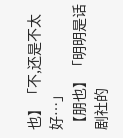也】「不,还是不太好…」
【朋也】「明明是话剧社的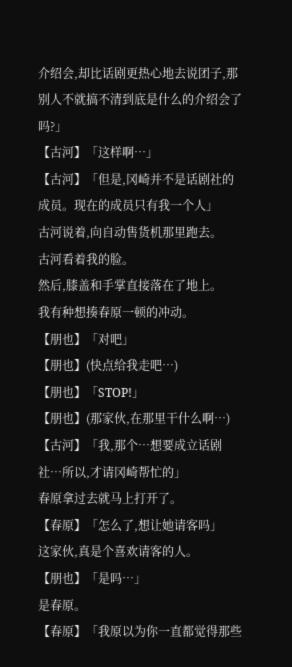介绍会,却比话剧更热心地去说团子,那别人不就搞不清到底是什么的介绍会了吗?」
【古河】「这样啊…」
【古河】「但是,冈崎并不是话剧社的成员。现在的成员只有我一个人」
古河说着,向自动售货机那里跑去。
古河看着我的脸。
然后,膝盖和手掌直接落在了地上。
我有种想揍春原一顿的冲动。
【朋也】「对吧」
【朋也】(快点给我走吧…)
【朋也】「STOP!」
【朋也】(那家伙,在那里干什么啊…)
【古河】「我,那个…想要成立话剧社…所以,才请冈崎帮忙的」
春原拿过去就马上打开了。
【春原】「怎么了,想让她请客吗」
这家伙,真是个喜欢请客的人。
【朋也】「是吗…」
是春原。
【春原】「我原以为你一直都觉得那些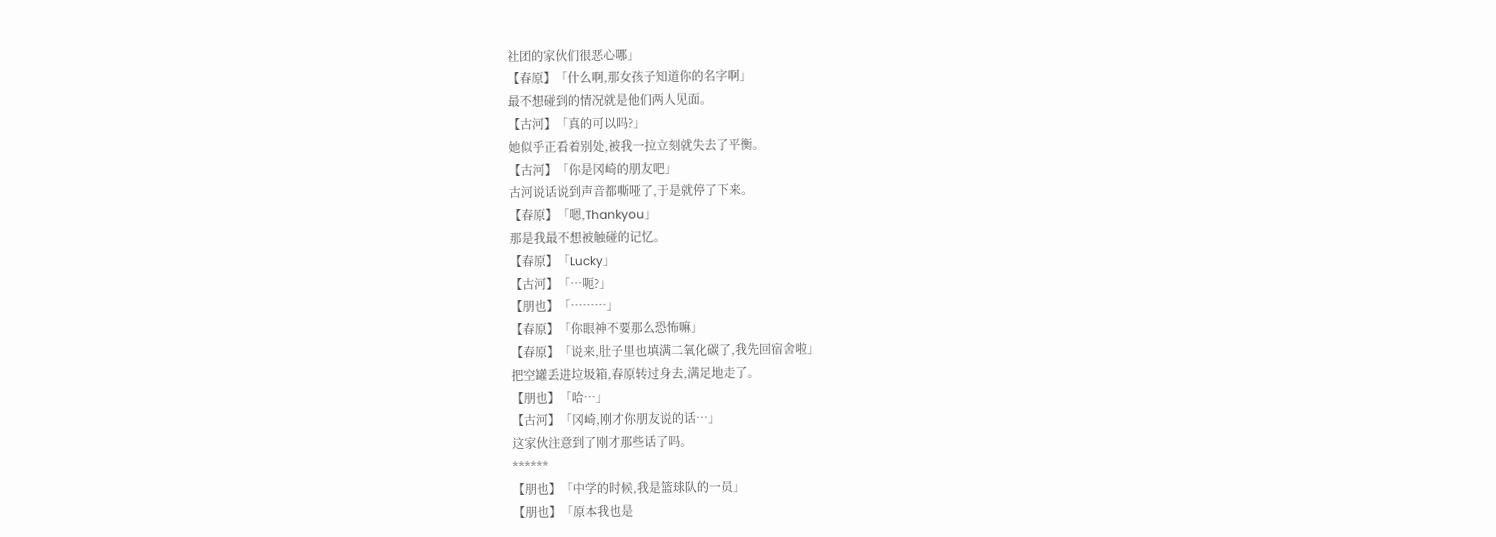社团的家伙们很恶心哪」
【春原】「什么啊,那女孩子知道你的名字啊」
最不想碰到的情况就是他们两人见面。
【古河】「真的可以吗?」
她似乎正看着别处,被我一拉立刻就失去了平衡。
【古河】「你是冈崎的朋友吧」
古河说话说到声音都嘶哑了,于是就停了下来。
【春原】「嗯,Thankyou」
那是我最不想被触碰的记忆。
【春原】「Lucky」
【古河】「…呃?」
【朋也】「………」
【春原】「你眼神不要那么恐怖嘛」
【春原】「说来,肚子里也填满二氧化碳了,我先回宿舍啦」
把空罐丢进垃圾箱,春原转过身去,满足地走了。
【朋也】「哈…」
【古河】「冈崎,刚才你朋友说的话…」
这家伙注意到了刚才那些话了吗。
******
【朋也】「中学的时候,我是篮球队的一员」
【朋也】「原本我也是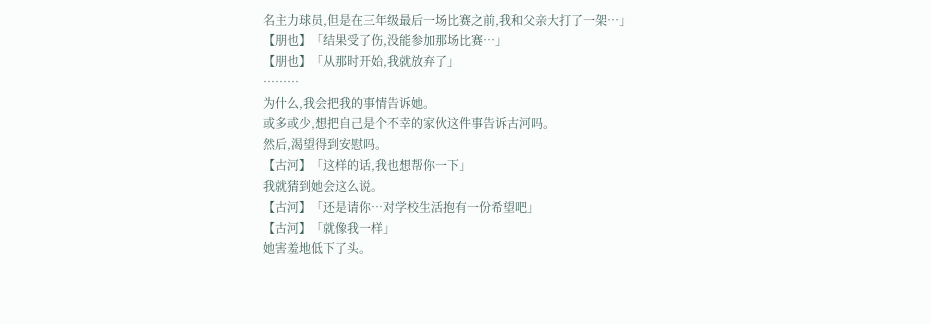名主力球员,但是在三年级最后一场比赛之前,我和父亲大打了一架…」
【朋也】「结果受了伤,没能参加那场比赛…」
【朋也】「从那时开始,我就放弃了」
………
为什么,我会把我的事情告诉她。
或多或少,想把自己是个不幸的家伙这件事告诉古河吗。
然后,渴望得到安慰吗。
【古河】「这样的话,我也想帮你一下」
我就猜到她会这么说。
【古河】「还是请你…对学校生活抱有一份希望吧」
【古河】「就像我一样」
她害羞地低下了头。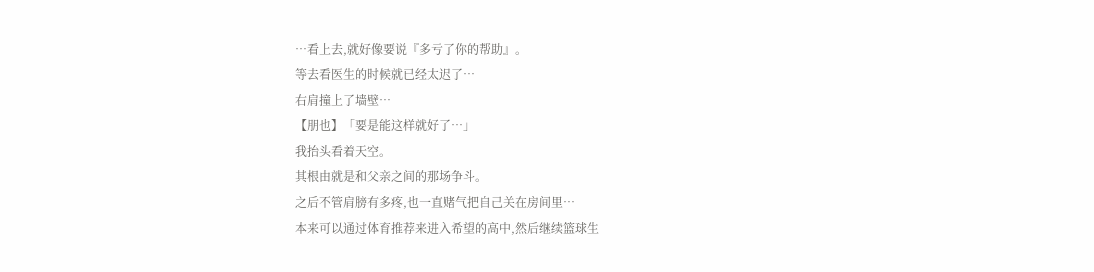…看上去,就好像要说『多亏了你的帮助』。
等去看医生的时候就已经太迟了…
右肩撞上了墙壁…
【朋也】「要是能这样就好了…」
我抬头看着天空。
其根由就是和父亲之间的那场争斗。
之后不管肩膀有多疼,也一直赌气把自己关在房间里…
本来可以通过体育推荐来进入希望的高中,然后继续篮球生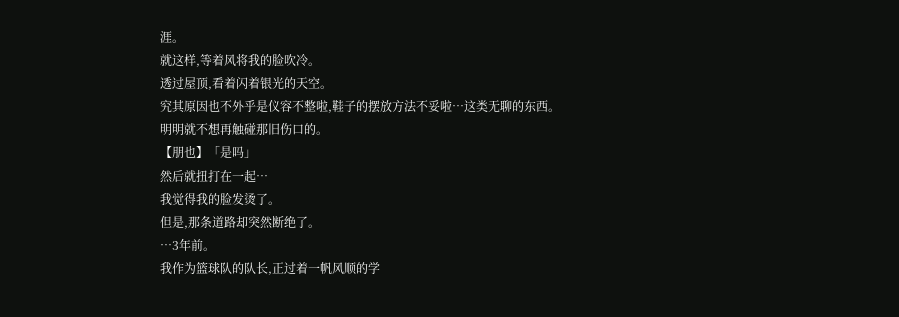涯。
就这样,等着风将我的脸吹冷。
透过屋顶,看着闪着银光的天空。
究其原因也不外乎是仪容不整啦,鞋子的摆放方法不妥啦…这类无聊的东西。
明明就不想再触碰那旧伤口的。
【朋也】「是吗」
然后就扭打在一起…
我觉得我的脸发烫了。
但是,那条道路却突然断绝了。
…3年前。
我作为篮球队的队长,正过着一帆风顺的学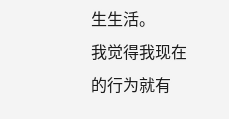生生活。
我觉得我现在的行为就有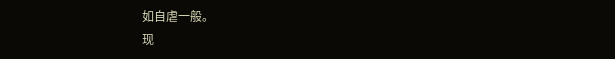如自虐一般。
现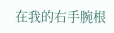在我的右手腕根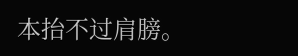本抬不过肩膀。